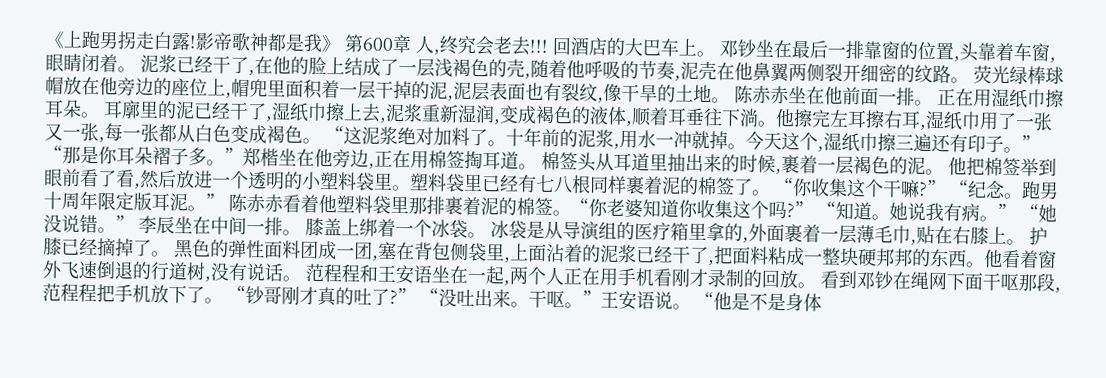《上跑男拐走白露!影帝歌神都是我》 第600章 人,终究会老去!!! 回酒店的大巴车上。 邓钞坐在最后一排靠窗的位置,头靠着车窗,眼睛闭着。 泥浆已经干了,在他的脸上结成了一层浅褐色的壳,随着他呼吸的节奏,泥壳在他鼻翼两侧裂开细密的纹路。 荧光绿棒球帽放在他旁边的座位上,帽兜里面积着一层干掉的泥,泥层表面也有裂纹,像干旱的土地。 陈赤赤坐在他前面一排。 正在用湿纸巾擦耳朵。 耳廓里的泥已经干了,湿纸巾擦上去,泥浆重新湿润,变成褐色的液体,顺着耳垂往下淌。他擦完左耳擦右耳,湿纸巾用了一张又一张,每一张都从白色变成褐色。 “这泥浆绝对加料了。十年前的泥浆,用水一冲就掉。今天这个,湿纸巾擦三遍还有印子。” “那是你耳朵褶子多。”郑楷坐在他旁边,正在用棉签掏耳道。 棉签头从耳道里抽出来的时候,裹着一层褐色的泥。 他把棉签举到眼前看了看,然后放进一个透明的小塑料袋里。塑料袋里已经有七八根同样裹着泥的棉签了。 “你收集这个干嘛?” “纪念。跑男十周年限定版耳泥。” 陈赤赤看着他塑料袋里那排裹着泥的棉签。“你老婆知道你收集这个吗?” “知道。她说我有病。” “她没说错。” 李辰坐在中间一排。 膝盖上绑着一个冰袋。 冰袋是从导演组的医疗箱里拿的,外面裹着一层薄毛巾,贴在右膝上。 护膝已经摘掉了。 黑色的弹性面料团成一团,塞在背包侧袋里,上面沾着的泥浆已经干了,把面料粘成一整块硬邦邦的东西。他看着窗外飞速倒退的行道树,没有说话。 范程程和王安语坐在一起,两个人正在用手机看刚才录制的回放。 看到邓钞在绳网下面干呕那段,范程程把手机放下了。 “钞哥刚才真的吐了?” “没吐出来。干呕。”王安语说。 “他是不是身体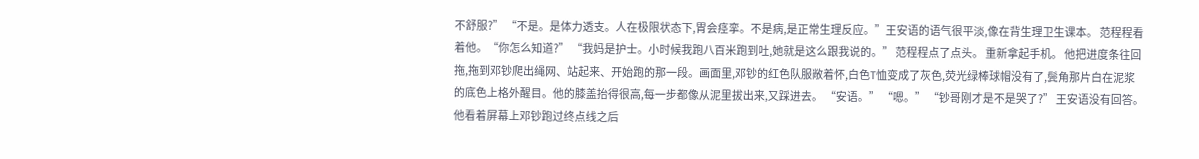不舒服?” “不是。是体力透支。人在极限状态下,胃会痉挛。不是病,是正常生理反应。”王安语的语气很平淡,像在背生理卫生课本。 范程程看着他。“你怎么知道?” “我妈是护士。小时候我跑八百米跑到吐,她就是这么跟我说的。” 范程程点了点头。 重新拿起手机。 他把进度条往回拖,拖到邓钞爬出绳网、站起来、开始跑的那一段。画面里,邓钞的红色队服敞着怀,白色T恤变成了灰色,荧光绿棒球帽没有了,鬓角那片白在泥浆的底色上格外醒目。他的膝盖抬得很高,每一步都像从泥里拔出来,又踩进去。 “安语。” “嗯。” “钞哥刚才是不是哭了?” 王安语没有回答。 他看着屏幕上邓钞跑过终点线之后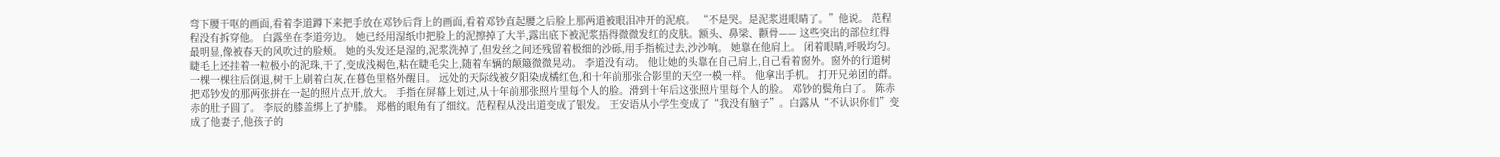弯下腰干呕的画面,看着李道蹲下来把手放在邓钞后背上的画面,看着邓钞直起腰之后脸上那两道被眼泪冲开的泥痕。 “不是哭。是泥浆进眼睛了。”他说。 范程程没有拆穿他。 白露坐在李道旁边。 她已经用湿纸巾把脸上的泥擦掉了大半,露出底下被泥浆捂得微微发红的皮肤。额头、鼻梁、颧骨—— 这些突出的部位红得最明显,像被春天的风吹过的脸颊。 她的头发还是湿的,泥浆洗掉了,但发丝之间还残留着极细的沙砾,用手指梳过去,沙沙响。 她靠在他肩上。 闭着眼睛,呼吸均匀。 睫毛上还挂着一粒极小的泥珠,干了,变成浅褐色,粘在睫毛尖上,随着车辆的颠簸微微晃动。 李道没有动。 他让她的头靠在自己肩上,自己看着窗外。窗外的行道树一棵一棵往后倒退,树干上刷着白灰,在暮色里格外醒目。 远处的天际线被夕阳染成橘红色,和十年前那张合影里的天空一模一样。 他拿出手机。 打开兄弟团的群。 把邓钞发的那两张拼在一起的照片点开,放大。 手指在屏幕上划过,从十年前那张照片里每个人的脸。滑到十年后这张照片里每个人的脸。 邓钞的鬓角白了。 陈赤赤的肚子圆了。 李辰的膝盖绑上了护膝。 郑楷的眼角有了细纹。范程程从没出道变成了银发。 王安语从小学生变成了“我没有脑子”。白露从“不认识你们”变成了他妻子,他孩子的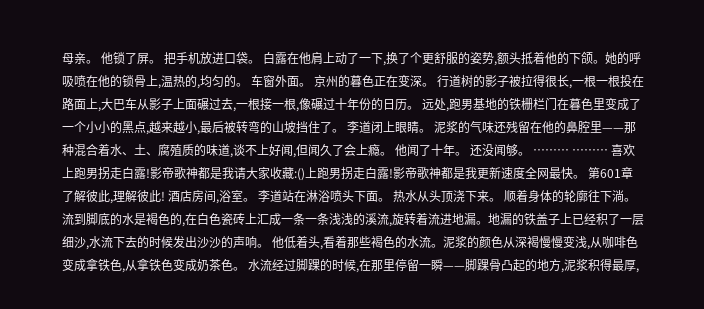母亲。 他锁了屏。 把手机放进口袋。 白露在他肩上动了一下,换了个更舒服的姿势,额头抵着他的下颌。她的呼吸喷在他的锁骨上,温热的,均匀的。 车窗外面。 京州的暮色正在变深。 行道树的影子被拉得很长,一根一根投在路面上,大巴车从影子上面碾过去,一根接一根,像碾过十年份的日历。 远处,跑男基地的铁栅栏门在暮色里变成了一个小小的黑点,越来越小,最后被转弯的山坡挡住了。 李道闭上眼睛。 泥浆的气味还残留在他的鼻腔里——那种混合着水、土、腐殖质的味道,谈不上好闻,但闻久了会上瘾。 他闻了十年。 还没闻够。 ……… ……… 喜欢上跑男拐走白露!影帝歌神都是我请大家收藏:()上跑男拐走白露!影帝歌神都是我更新速度全网最快。 第601章 了解彼此,理解彼此! 酒店房间,浴室。 李道站在淋浴喷头下面。 热水从头顶浇下来。 顺着身体的轮廓往下淌。 流到脚底的水是褐色的,在白色瓷砖上汇成一条一条浅浅的溪流,旋转着流进地漏。地漏的铁盖子上已经积了一层细沙,水流下去的时候发出沙沙的声响。 他低着头,看着那些褐色的水流。泥浆的颜色从深褐慢慢变浅,从咖啡色变成拿铁色,从拿铁色变成奶茶色。 水流经过脚踝的时候,在那里停留一瞬——脚踝骨凸起的地方,泥浆积得最厚,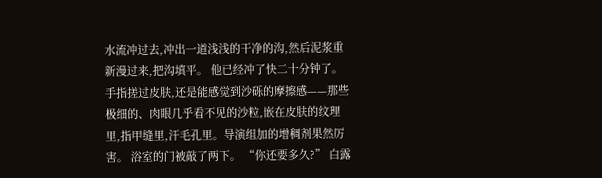水流冲过去,冲出一道浅浅的干净的沟,然后泥浆重新漫过来,把沟填平。 他已经冲了快二十分钟了。 手指搓过皮肤,还是能感觉到沙砾的摩擦感——那些极细的、肉眼几乎看不见的沙粒,嵌在皮肤的纹理里,指甲缝里,汗毛孔里。导演组加的增稠剂果然厉害。 浴室的门被敲了两下。 “你还要多久?” 白露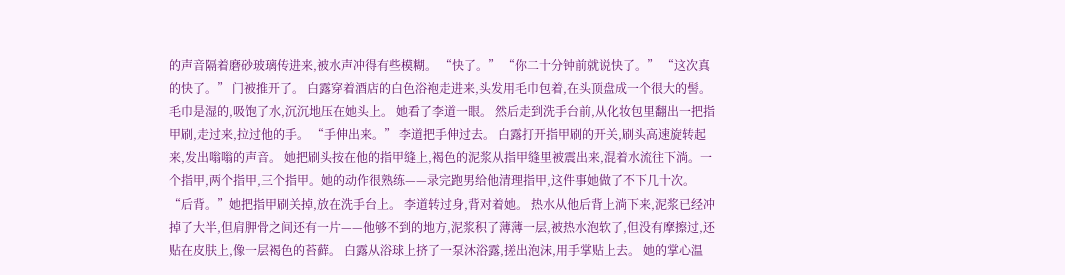的声音隔着磨砂玻璃传进来,被水声冲得有些模糊。 “快了。” “你二十分钟前就说快了。” “这次真的快了。” 门被推开了。 白露穿着酒店的白色浴袍走进来,头发用毛巾包着,在头顶盘成一个很大的髻。毛巾是湿的,吸饱了水,沉沉地压在她头上。 她看了李道一眼。 然后走到洗手台前,从化妆包里翻出一把指甲刷,走过来,拉过他的手。 “手伸出来。” 李道把手伸过去。 白露打开指甲刷的开关,刷头高速旋转起来,发出嗡嗡的声音。 她把刷头按在他的指甲缝上,褐色的泥浆从指甲缝里被震出来,混着水流往下淌。一个指甲,两个指甲,三个指甲。她的动作很熟练——录完跑男给他清理指甲,这件事她做了不下几十次。 “后背。”她把指甲刷关掉,放在洗手台上。 李道转过身,背对着她。 热水从他后背上淌下来,泥浆已经冲掉了大半,但肩胛骨之间还有一片——他够不到的地方,泥浆积了薄薄一层,被热水泡软了,但没有摩擦过,还贴在皮肤上,像一层褐色的苔藓。 白露从浴球上挤了一泵沐浴露,搓出泡沫,用手掌贴上去。 她的掌心温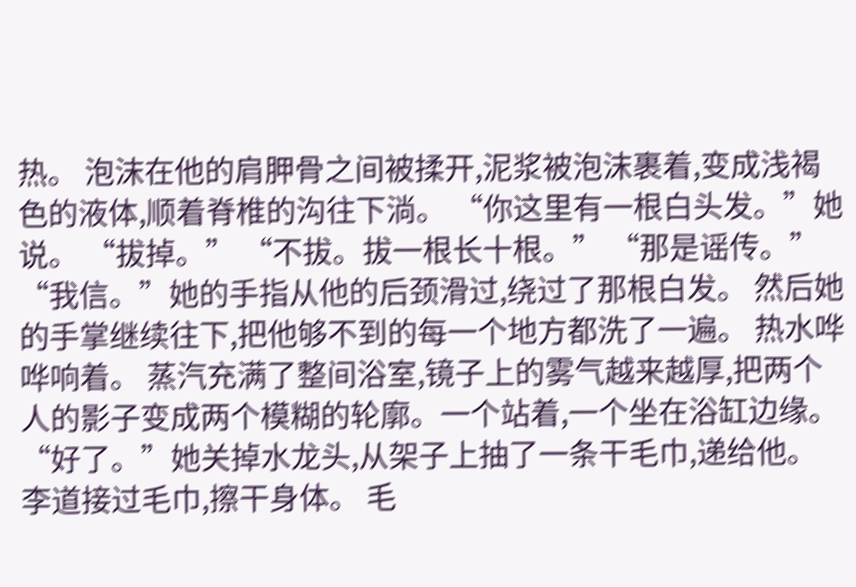热。 泡沫在他的肩胛骨之间被揉开,泥浆被泡沫裹着,变成浅褐色的液体,顺着脊椎的沟往下淌。 “你这里有一根白头发。”她说。 “拔掉。” “不拔。拔一根长十根。” “那是谣传。” “我信。”她的手指从他的后颈滑过,绕过了那根白发。 然后她的手掌继续往下,把他够不到的每一个地方都洗了一遍。 热水哗哗响着。 蒸汽充满了整间浴室,镜子上的雾气越来越厚,把两个人的影子变成两个模糊的轮廓。一个站着,一个坐在浴缸边缘。 “好了。”她关掉水龙头,从架子上抽了一条干毛巾,递给他。 李道接过毛巾,擦干身体。 毛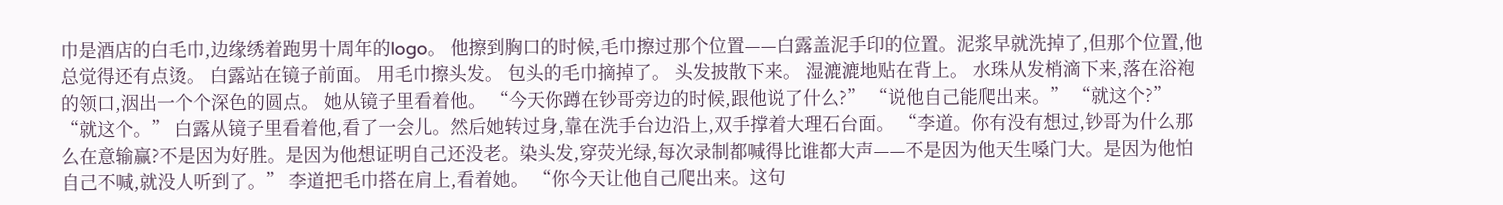巾是酒店的白毛巾,边缘绣着跑男十周年的logo。 他擦到胸口的时候,毛巾擦过那个位置——白露盖泥手印的位置。泥浆早就洗掉了,但那个位置,他总觉得还有点烫。 白露站在镜子前面。 用毛巾擦头发。 包头的毛巾摘掉了。 头发披散下来。 湿漉漉地贴在背上。 水珠从发梢滴下来,落在浴袍的领口,洇出一个个深色的圆点。 她从镜子里看着他。 “今天你蹲在钞哥旁边的时候,跟他说了什么?” “说他自己能爬出来。” “就这个?” “就这个。” 白露从镜子里看着他,看了一会儿。然后她转过身,靠在洗手台边沿上,双手撑着大理石台面。 “李道。你有没有想过,钞哥为什么那么在意输赢?不是因为好胜。是因为他想证明自己还没老。染头发,穿荧光绿,每次录制都喊得比谁都大声——不是因为他天生嗓门大。是因为他怕自己不喊,就没人听到了。” 李道把毛巾搭在肩上,看着她。 “你今天让他自己爬出来。这句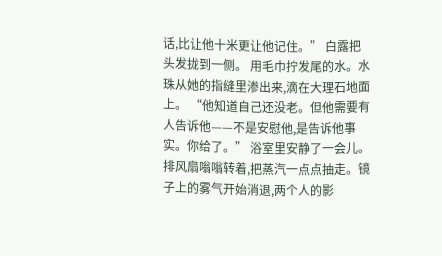话,比让他十米更让他记住。” 白露把头发拢到一侧。 用毛巾拧发尾的水。水珠从她的指缝里渗出来,滴在大理石地面上。 “他知道自己还没老。但他需要有人告诉他——不是安慰他,是告诉他事实。你给了。” 浴室里安静了一会儿。 排风扇嗡嗡转着,把蒸汽一点点抽走。镜子上的雾气开始消退,两个人的影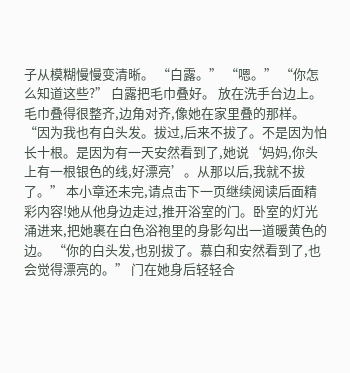子从模糊慢慢变清晰。 “白露。” “嗯。” “你怎么知道这些?” 白露把毛巾叠好。 放在洗手台边上。毛巾叠得很整齐,边角对齐,像她在家里叠的那样。 “因为我也有白头发。拔过,后来不拔了。不是因为怕长十根。是因为有一天安然看到了,她说‘妈妈,你头上有一根银色的线,好漂亮’。从那以后,我就不拔了。” 本小章还未完,请点击下一页继续阅读后面精彩内容!她从他身边走过,推开浴室的门。卧室的灯光涌进来,把她裹在白色浴袍里的身影勾出一道暖黄色的边。 “你的白头发,也别拔了。慕白和安然看到了,也会觉得漂亮的。” 门在她身后轻轻合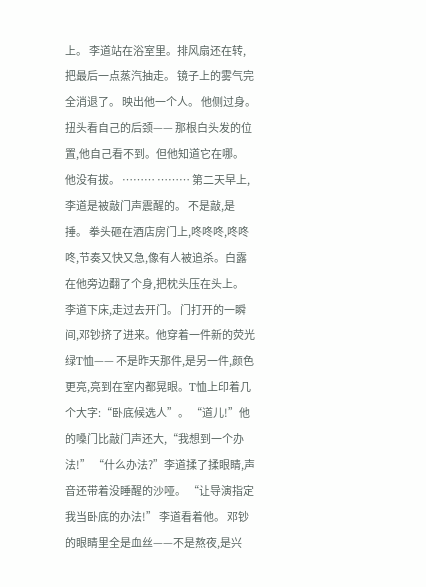上。 李道站在浴室里。排风扇还在转,把最后一点蒸汽抽走。 镜子上的雾气完全消退了。 映出他一个人。 他侧过身。 扭头看自己的后颈—— 那根白头发的位置,他自己看不到。但他知道它在哪。 他没有拔。 ……… ……… 第二天早上,李道是被敲门声震醒的。 不是敲,是捶。 拳头砸在酒店房门上,咚咚咚,咚咚咚,节奏又快又急,像有人被追杀。白露在他旁边翻了个身,把枕头压在头上。 李道下床,走过去开门。 门打开的一瞬间,邓钞挤了进来。他穿着一件新的荧光绿T恤—— 不是昨天那件,是另一件,颜色更亮,亮到在室内都晃眼。T恤上印着几个大字:“卧底候选人”。 “道儿!”他的嗓门比敲门声还大,“我想到一个办法!” “什么办法?”李道揉了揉眼睛,声音还带着没睡醒的沙哑。 “让导演指定我当卧底的办法!” 李道看着他。 邓钞的眼睛里全是血丝——不是熬夜,是兴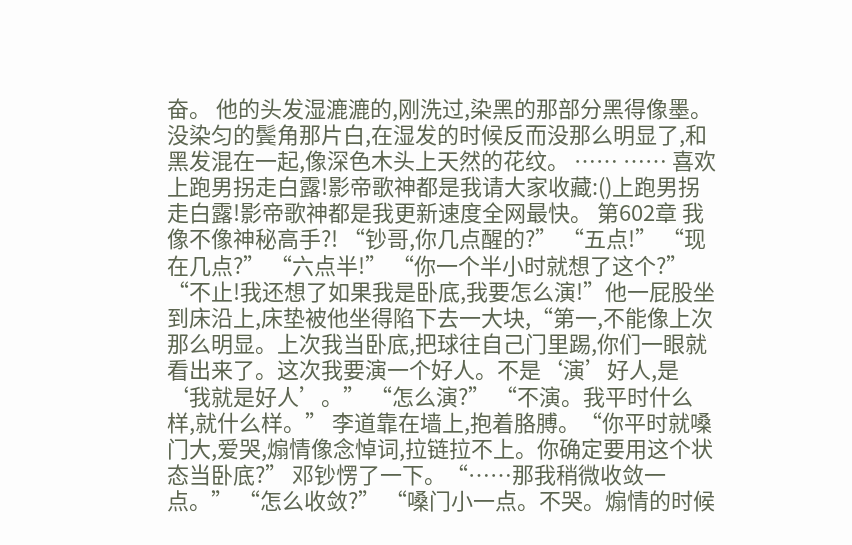奋。 他的头发湿漉漉的,刚洗过,染黑的那部分黑得像墨。 没染匀的鬓角那片白,在湿发的时候反而没那么明显了,和黑发混在一起,像深色木头上天然的花纹。 …… …… 喜欢上跑男拐走白露!影帝歌神都是我请大家收藏:()上跑男拐走白露!影帝歌神都是我更新速度全网最快。 第602章 我像不像神秘高手?! “钞哥,你几点醒的?” “五点!” “现在几点?” “六点半!” “你一个半小时就想了这个?” “不止!我还想了如果我是卧底,我要怎么演!”他一屁股坐到床沿上,床垫被他坐得陷下去一大块,“第一,不能像上次那么明显。上次我当卧底,把球往自己门里踢,你们一眼就看出来了。这次我要演一个好人。不是‘演’好人,是‘我就是好人’。” “怎么演?” “不演。我平时什么样,就什么样。” 李道靠在墙上,抱着胳膊。“你平时就嗓门大,爱哭,煽情像念悼词,拉链拉不上。你确定要用这个状态当卧底?” 邓钞愣了一下。“……那我稍微收敛一点。” “怎么收敛?” “嗓门小一点。不哭。煽情的时候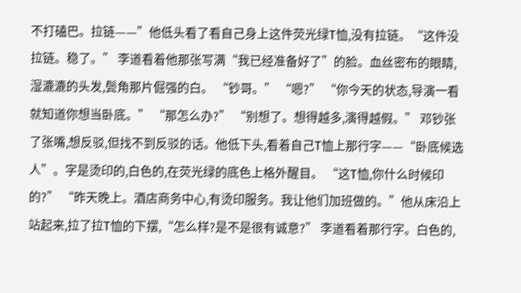不打磕巴。拉链——”他低头看了看自己身上这件荧光绿T恤,没有拉链。“这件没拉链。稳了。” 李道看着他那张写满“我已经准备好了”的脸。血丝密布的眼睛,湿漉漉的头发,鬓角那片倔强的白。 “钞哥。” “嗯?” “你今天的状态,导演一看就知道你想当卧底。” “那怎么办?” “别想了。想得越多,演得越假。” 邓钞张了张嘴,想反驳,但找不到反驳的话。他低下头,看着自己T恤上那行字——“卧底候选人”。字是烫印的,白色的,在荧光绿的底色上格外醒目。 “这T恤,你什么时候印的?” “昨天晚上。酒店商务中心,有烫印服务。我让他们加班做的。”他从床沿上站起来,拉了拉T恤的下摆,“怎么样?是不是很有诚意?” 李道看着那行字。白色的,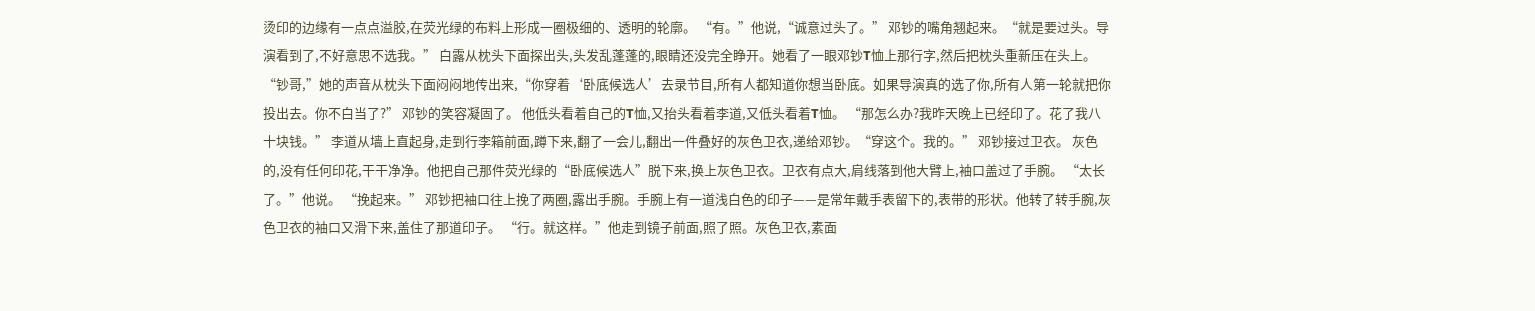烫印的边缘有一点点溢胶,在荧光绿的布料上形成一圈极细的、透明的轮廓。 “有。”他说,“诚意过头了。” 邓钞的嘴角翘起来。“就是要过头。导演看到了,不好意思不选我。” 白露从枕头下面探出头,头发乱蓬蓬的,眼睛还没完全睁开。她看了一眼邓钞T恤上那行字,然后把枕头重新压在头上。 “钞哥,”她的声音从枕头下面闷闷地传出来,“你穿着‘卧底候选人’去录节目,所有人都知道你想当卧底。如果导演真的选了你,所有人第一轮就把你投出去。你不白当了?” 邓钞的笑容凝固了。 他低头看着自己的T恤,又抬头看着李道,又低头看着T恤。 “那怎么办?我昨天晚上已经印了。花了我八十块钱。” 李道从墙上直起身,走到行李箱前面,蹲下来,翻了一会儿,翻出一件叠好的灰色卫衣,递给邓钞。“穿这个。我的。” 邓钞接过卫衣。 灰色的,没有任何印花,干干净净。他把自己那件荧光绿的“卧底候选人”脱下来,换上灰色卫衣。卫衣有点大,肩线落到他大臂上,袖口盖过了手腕。 “太长了。”他说。 “挽起来。” 邓钞把袖口往上挽了两圈,露出手腕。手腕上有一道浅白色的印子——是常年戴手表留下的,表带的形状。他转了转手腕,灰色卫衣的袖口又滑下来,盖住了那道印子。 “行。就这样。”他走到镜子前面,照了照。灰色卫衣,素面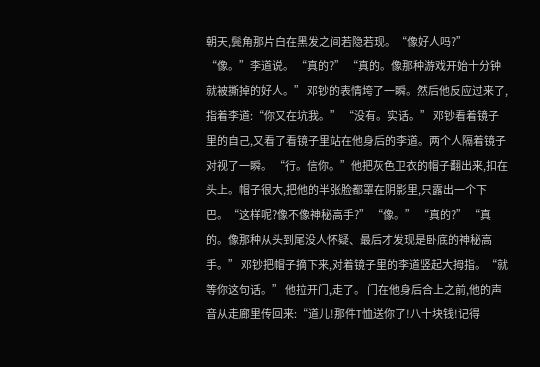朝天,鬓角那片白在黑发之间若隐若现。“像好人吗?” “像。”李道说。 “真的?” “真的。像那种游戏开始十分钟就被撕掉的好人。” 邓钞的表情垮了一瞬。然后他反应过来了,指着李道:“你又在坑我。” “没有。实话。” 邓钞看着镜子里的自己,又看了看镜子里站在他身后的李道。两个人隔着镜子对视了一瞬。 “行。信你。”他把灰色卫衣的帽子翻出来,扣在头上。帽子很大,把他的半张脸都罩在阴影里,只露出一个下巴。“这样呢?像不像神秘高手?” “像。” “真的?” “真的。像那种从头到尾没人怀疑、最后才发现是卧底的神秘高手。” 邓钞把帽子摘下来,对着镜子里的李道竖起大拇指。“就等你这句话。” 他拉开门,走了。 门在他身后合上之前,他的声音从走廊里传回来:“道儿!那件T恤送你了!八十块钱!记得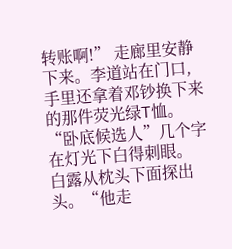转账啊!” 走廊里安静下来。李道站在门口,手里还拿着邓钞换下来的那件荧光绿T恤。“卧底候选人”几个字在灯光下白得刺眼。 白露从枕头下面探出头。“他走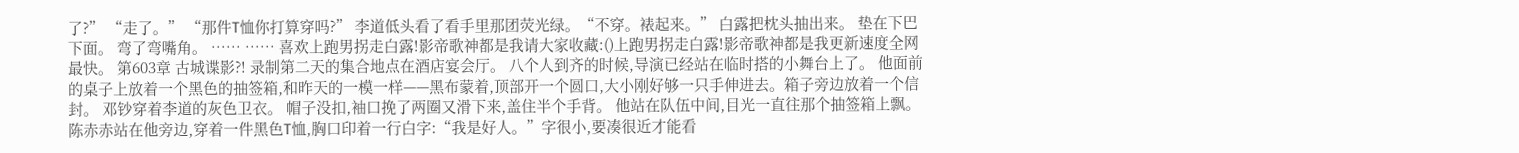了?” “走了。” “那件T恤你打算穿吗?” 李道低头看了看手里那团荧光绿。“不穿。裱起来。” 白露把枕头抽出来。 垫在下巴下面。 弯了弯嘴角。 …… …… 喜欢上跑男拐走白露!影帝歌神都是我请大家收藏:()上跑男拐走白露!影帝歌神都是我更新速度全网最快。 第603章 古城谍影?! 录制第二天的集合地点在酒店宴会厅。 八个人到齐的时候,导演已经站在临时搭的小舞台上了。 他面前的桌子上放着一个黑色的抽签箱,和昨天的一模一样——黑布蒙着,顶部开一个圆口,大小刚好够一只手伸进去。箱子旁边放着一个信封。 邓钞穿着李道的灰色卫衣。 帽子没扣,袖口挽了两圈又滑下来,盖住半个手背。 他站在队伍中间,目光一直往那个抽签箱上飘。陈赤赤站在他旁边,穿着一件黑色T恤,胸口印着一行白字:“我是好人。”字很小,要凑很近才能看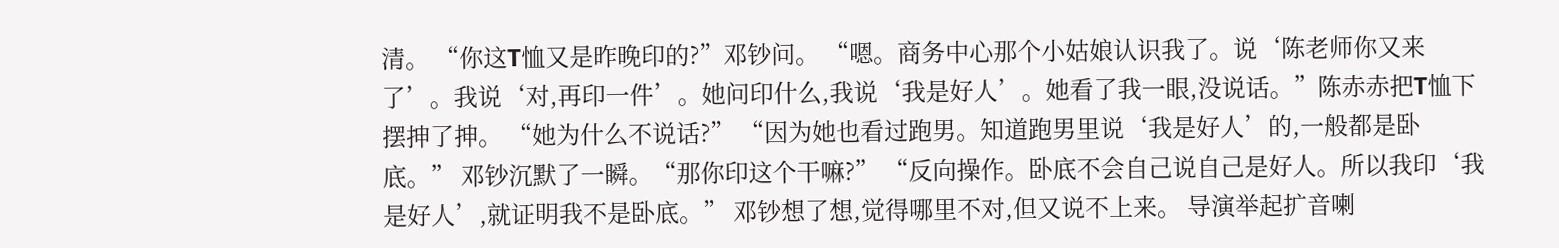清。 “你这T恤又是昨晚印的?”邓钞问。 “嗯。商务中心那个小姑娘认识我了。说‘陈老师你又来了’。我说‘对,再印一件’。她问印什么,我说‘我是好人’。她看了我一眼,没说话。”陈赤赤把T恤下摆抻了抻。 “她为什么不说话?” “因为她也看过跑男。知道跑男里说‘我是好人’的,一般都是卧底。” 邓钞沉默了一瞬。“那你印这个干嘛?” “反向操作。卧底不会自己说自己是好人。所以我印‘我是好人’,就证明我不是卧底。” 邓钞想了想,觉得哪里不对,但又说不上来。 导演举起扩音喇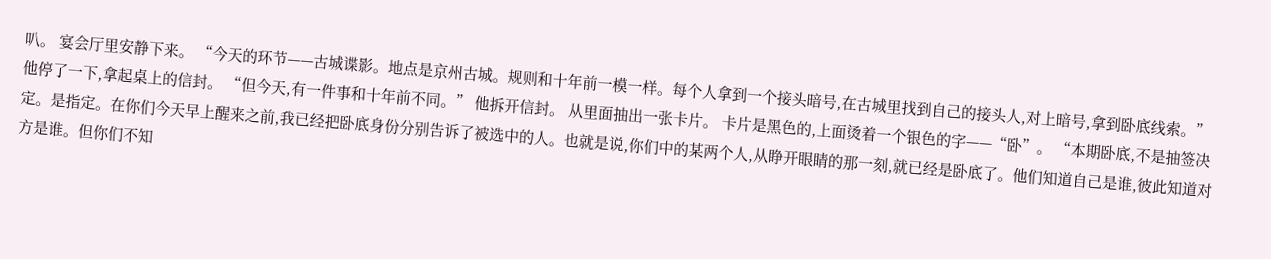叭。 宴会厅里安静下来。 “今天的环节——古城谍影。地点是京州古城。规则和十年前一模一样。每个人拿到一个接头暗号,在古城里找到自己的接头人,对上暗号,拿到卧底线索。” 他停了一下,拿起桌上的信封。 “但今天,有一件事和十年前不同。” 他拆开信封。 从里面抽出一张卡片。 卡片是黑色的,上面烫着一个银色的字——“卧”。 “本期卧底,不是抽签决定。是指定。在你们今天早上醒来之前,我已经把卧底身份分别告诉了被选中的人。也就是说,你们中的某两个人,从睁开眼睛的那一刻,就已经是卧底了。他们知道自己是谁,彼此知道对方是谁。但你们不知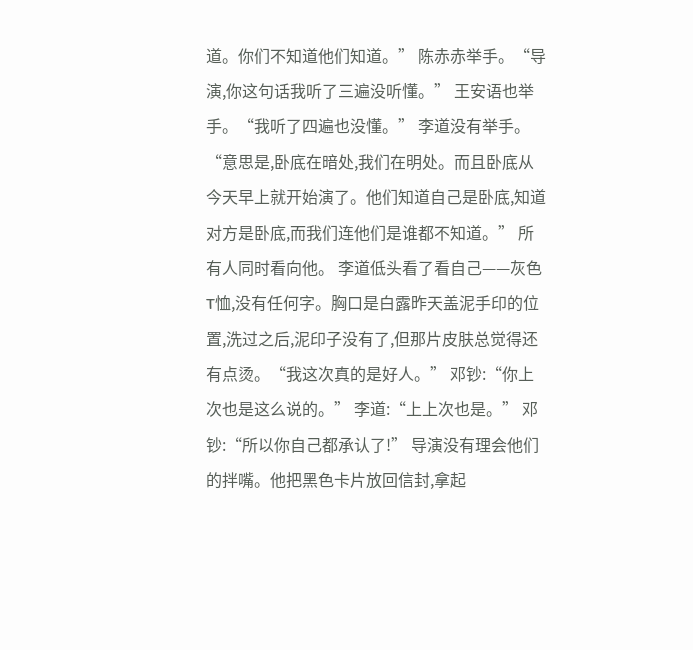道。你们不知道他们知道。” 陈赤赤举手。“导演,你这句话我听了三遍没听懂。” 王安语也举手。“我听了四遍也没懂。” 李道没有举手。“意思是,卧底在暗处,我们在明处。而且卧底从今天早上就开始演了。他们知道自己是卧底,知道对方是卧底,而我们连他们是谁都不知道。” 所有人同时看向他。 李道低头看了看自己——灰色T恤,没有任何字。胸口是白露昨天盖泥手印的位置,洗过之后,泥印子没有了,但那片皮肤总觉得还有点烫。“我这次真的是好人。” 邓钞:“你上次也是这么说的。” 李道:“上上次也是。” 邓钞:“所以你自己都承认了!” 导演没有理会他们的拌嘴。他把黑色卡片放回信封,拿起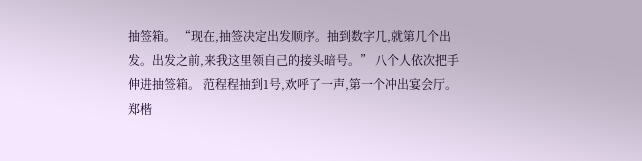抽签箱。 “现在,抽签决定出发顺序。抽到数字几,就第几个出发。出发之前,来我这里领自己的接头暗号。” 八个人依次把手伸进抽签箱。 范程程抽到1号,欢呼了一声,第一个冲出宴会厅。 郑楷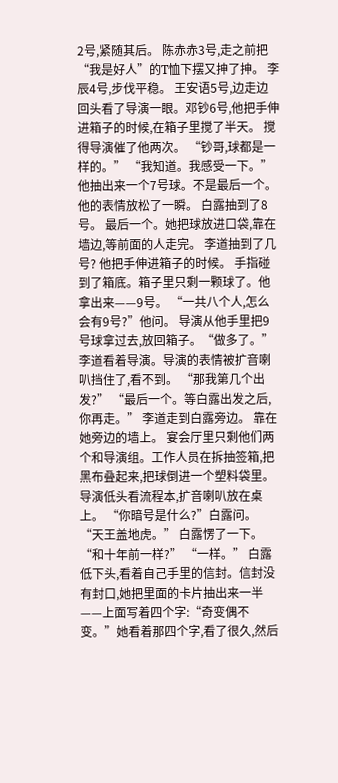2号,紧随其后。 陈赤赤3号,走之前把“我是好人”的T恤下摆又抻了抻。 李辰4号,步伐平稳。 王安语5号,边走边回头看了导演一眼。邓钞6号,他把手伸进箱子的时候,在箱子里搅了半天。 搅得导演催了他两次。 “钞哥,球都是一样的。” “我知道。我感受一下。” 他抽出来一个7号球。不是最后一个。他的表情放松了一瞬。 白露抽到了8号。 最后一个。她把球放进口袋,靠在墙边,等前面的人走完。 李道抽到了几号? 他把手伸进箱子的时候。 手指碰到了箱底。箱子里只剩一颗球了。他拿出来——9号。 “一共八个人,怎么会有9号?”他问。 导演从他手里把9号球拿过去,放回箱子。“做多了。” 李道看着导演。导演的表情被扩音喇叭挡住了,看不到。 “那我第几个出发?” “最后一个。等白露出发之后,你再走。” 李道走到白露旁边。 靠在她旁边的墙上。 宴会厅里只剩他们两个和导演组。工作人员在拆抽签箱,把黑布叠起来,把球倒进一个塑料袋里。导演低头看流程本,扩音喇叭放在桌上。 “你暗号是什么?”白露问。 “天王盖地虎。” 白露愣了一下。“和十年前一样?” “一样。” 白露低下头,看着自己手里的信封。信封没有封口,她把里面的卡片抽出来一半——上面写着四个字:“奇变偶不变。”她看着那四个字,看了很久,然后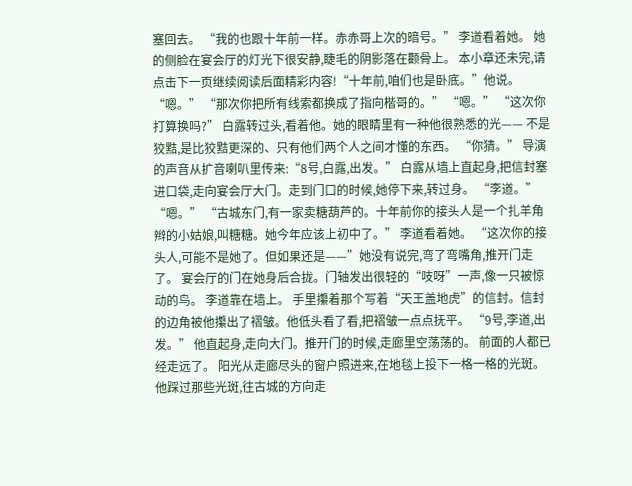塞回去。 “我的也跟十年前一样。赤赤哥上次的暗号。” 李道看着她。 她的侧脸在宴会厅的灯光下很安静,睫毛的阴影落在颧骨上。 本小章还未完,请点击下一页继续阅读后面精彩内容!“十年前,咱们也是卧底。”他说。 “嗯。” “那次你把所有线索都换成了指向楷哥的。” “嗯。” “这次你打算换吗?” 白露转过头,看着他。她的眼睛里有一种他很熟悉的光—— 不是狡黠,是比狡黠更深的、只有他们两个人之间才懂的东西。 “你猜。” 导演的声音从扩音喇叭里传来:“8号,白露,出发。” 白露从墙上直起身,把信封塞进口袋,走向宴会厅大门。走到门口的时候,她停下来,转过身。 “李道。” “嗯。” “古城东门,有一家卖糖葫芦的。十年前你的接头人是一个扎羊角辫的小姑娘,叫糖糖。她今年应该上初中了。” 李道看着她。 “这次你的接头人,可能不是她了。但如果还是——”她没有说完,弯了弯嘴角,推开门走了。 宴会厅的门在她身后合拢。门轴发出很轻的“吱呀”一声,像一只被惊动的鸟。 李道靠在墙上。 手里攥着那个写着“天王盖地虎”的信封。信封的边角被他攥出了褶皱。他低头看了看,把褶皱一点点抚平。 “9号,李道,出发。” 他直起身,走向大门。推开门的时候,走廊里空荡荡的。 前面的人都已经走远了。 阳光从走廊尽头的窗户照进来,在地毯上投下一格一格的光斑。他踩过那些光斑,往古城的方向走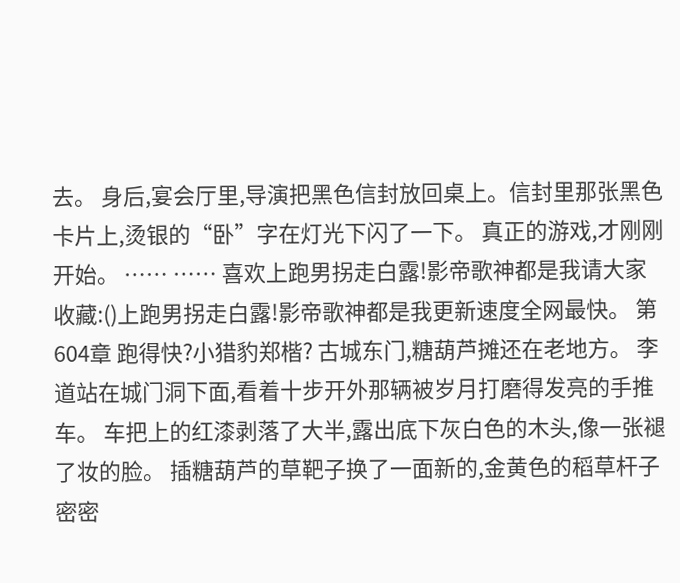去。 身后,宴会厅里,导演把黑色信封放回桌上。信封里那张黑色卡片上,烫银的“卧”字在灯光下闪了一下。 真正的游戏,才刚刚开始。 …… …… 喜欢上跑男拐走白露!影帝歌神都是我请大家收藏:()上跑男拐走白露!影帝歌神都是我更新速度全网最快。 第604章 跑得快?小猎豹郑楷? 古城东门,糖葫芦摊还在老地方。 李道站在城门洞下面,看着十步开外那辆被岁月打磨得发亮的手推车。 车把上的红漆剥落了大半,露出底下灰白色的木头,像一张褪了妆的脸。 插糖葫芦的草靶子换了一面新的,金黄色的稻草杆子密密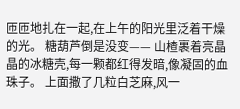匝匝地扎在一起,在上午的阳光里泛着干燥的光。 糖葫芦倒是没变—— 山楂裹着亮晶晶的冰糖壳,每一颗都红得发暗,像凝固的血珠子。 上面撒了几粒白芝麻,风一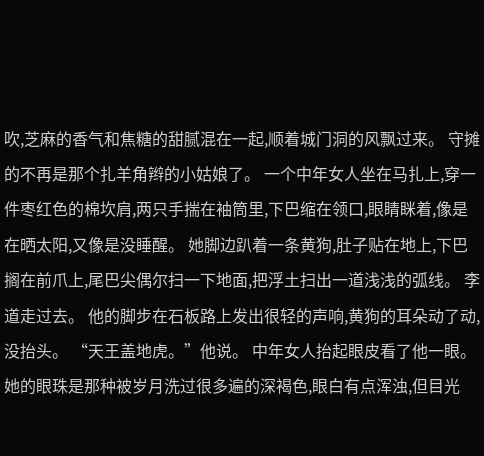吹,芝麻的香气和焦糖的甜腻混在一起,顺着城门洞的风飘过来。 守摊的不再是那个扎羊角辫的小姑娘了。 一个中年女人坐在马扎上,穿一件枣红色的棉坎肩,两只手揣在袖筒里,下巴缩在领口,眼睛眯着,像是在晒太阳,又像是没睡醒。 她脚边趴着一条黄狗,肚子贴在地上,下巴搁在前爪上,尾巴尖偶尔扫一下地面,把浮土扫出一道浅浅的弧线。 李道走过去。 他的脚步在石板路上发出很轻的声响,黄狗的耳朵动了动,没抬头。 “天王盖地虎。”他说。 中年女人抬起眼皮看了他一眼。她的眼珠是那种被岁月洗过很多遍的深褐色,眼白有点浑浊,但目光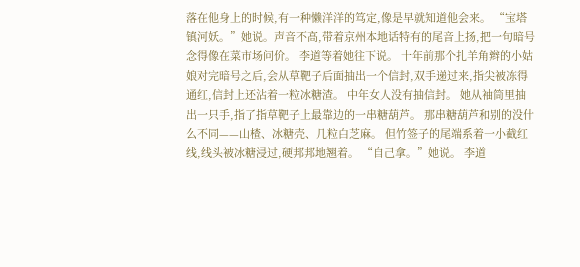落在他身上的时候,有一种懒洋洋的笃定,像是早就知道他会来。 “宝塔镇河妖。”她说。声音不高,带着京州本地话特有的尾音上扬,把一句暗号念得像在菜市场问价。 李道等着她往下说。 十年前那个扎羊角辫的小姑娘对完暗号之后,会从草靶子后面抽出一个信封,双手递过来,指尖被冻得通红,信封上还沾着一粒冰糖渣。 中年女人没有抽信封。 她从袖筒里抽出一只手,指了指草靶子上最靠边的一串糖葫芦。 那串糖葫芦和别的没什么不同——山楂、冰糖壳、几粒白芝麻。 但竹签子的尾端系着一小截红线,线头被冰糖浸过,硬邦邦地翘着。 “自己拿。”她说。 李道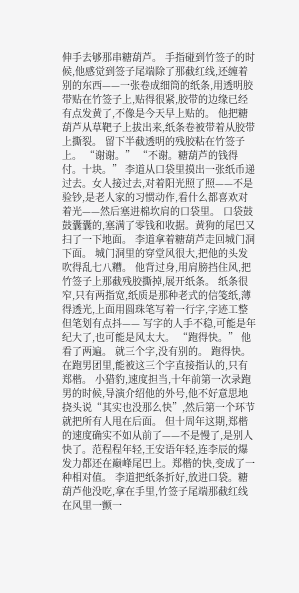伸手去够那串糖葫芦。 手指碰到竹签子的时候,他感觉到签子尾端除了那截红线,还缠着别的东西——一张卷成细筒的纸条,用透明胶带贴在竹签子上,贴得很紧,胶带的边缘已经有点发黄了,不像是今天早上贴的。 他把糖葫芦从草靶子上拔出来,纸条卷被带着从胶带上撕裂。 留下半截透明的残胶粘在竹签子上。 “谢谢。” “不谢。糖葫芦的钱得付。十块。” 李道从口袋里摸出一张纸币递过去。女人接过去,对着阳光照了照——不是验钞,是老人家的习惯动作,看什么都喜欢对着光——然后塞进棉坎肩的口袋里。 口袋鼓鼓囊囊的,塞满了零钱和收据。黄狗的尾巴又扫了一下地面。 李道拿着糖葫芦走回城门洞下面。 城门洞里的穿堂风很大,把他的头发吹得乱七八糟。 他背过身,用肩膀挡住风,把竹签子上那截残胶撕掉,展开纸条。 纸条很窄,只有两指宽,纸质是那种老式的信笺纸,薄得透光,上面用圆珠笔写着一行字,字迹工整但笔划有点抖—— 写字的人手不稳,可能是年纪大了,也可能是风太大。 “跑得快。” 他看了两遍。 就三个字,没有别的。 跑得快。在跑男团里,能被这三个字直接指认的,只有郑楷。 小猎豹,速度担当,十年前第一次录跑男的时候,导演介绍他的外号,他不好意思地挠头说“其实也没那么快”,然后第一个环节就把所有人甩在后面。 但十周年这期,郑楷的速度确实不如从前了——不是慢了,是别人快了。范程程年轻,王安语年轻,连李辰的爆发力都还在巅峰尾巴上。郑楷的快,变成了一种相对值。 李道把纸条折好,放进口袋。糖葫芦他没吃,拿在手里,竹签子尾端那截红线在风里一颤一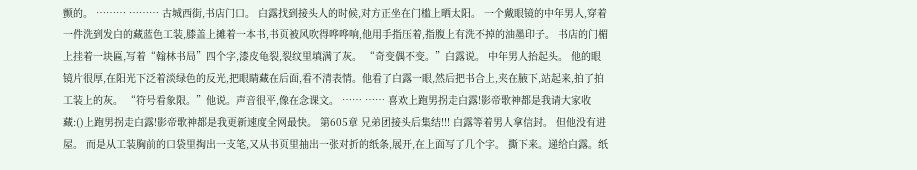颤的。 ……… ……… 古城西街,书店门口。 白露找到接头人的时候,对方正坐在门槛上晒太阳。 一个戴眼镜的中年男人,穿着一件洗到发白的藏蓝色工装,膝盖上摊着一本书,书页被风吹得哗哗响,他用手指压着,指腹上有洗不掉的油墨印子。 书店的门楣上挂着一块匾,写着“翰林书局”四个字,漆皮龟裂,裂纹里填满了灰。 “奇变偶不变。”白露说。 中年男人抬起头。 他的眼镜片很厚,在阳光下泛着淡绿色的反光,把眼睛藏在后面,看不清表情。他看了白露一眼,然后把书合上,夹在腋下,站起来,拍了拍工装上的灰。 “符号看象限。”他说。声音很平,像在念课文。 …… …… 喜欢上跑男拐走白露!影帝歌神都是我请大家收藏:()上跑男拐走白露!影帝歌神都是我更新速度全网最快。 第605章 兄弟团接头后集结!!! 白露等着男人拿信封。 但他没有进屋。 而是从工装胸前的口袋里掏出一支笔,又从书页里抽出一张对折的纸条,展开,在上面写了几个字。 撕下来。递给白露。纸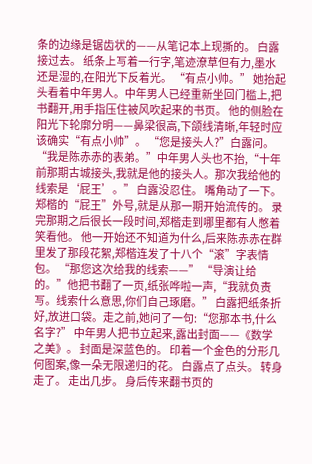条的边缘是锯齿状的——从笔记本上现撕的。 白露接过去。 纸条上写着一行字,笔迹潦草但有力,墨水还是湿的,在阳光下反着光。 “有点小帅。” 她抬起头看着中年男人。中年男人已经重新坐回门槛上,把书翻开,用手指压住被风吹起来的书页。 他的侧脸在阳光下轮廓分明——鼻梁很高,下颌线清晰,年轻时应该确实“有点小帅”。 “您是接头人?”白露问。 “我是陈赤赤的表弟。”中年男人头也不抬,“十年前那期古城接头,我就是他的接头人。那次我给他的线索是‘屁王’。” 白露没忍住。 嘴角动了一下。郑楷的“屁王”外号,就是从那一期开始流传的。 录完那期之后很长一段时间,郑楷走到哪里都有人憋着笑看他。 他一开始还不知道为什么,后来陈赤赤在群里发了那段花絮,郑楷连发了十八个“滚”字表情包。 “那您这次给我的线索——” “导演让给的。”他把书翻了一页,纸张哗啦一声,“我就负责写。线索什么意思,你们自己琢磨。” 白露把纸条折好,放进口袋。走之前,她问了一句:“您那本书,什么名字?” 中年男人把书立起来,露出封面——《数学之美》。 封面是深蓝色的。 印着一个金色的分形几何图案,像一朵无限递归的花。 白露点了点头。 转身走了。 走出几步。 身后传来翻书页的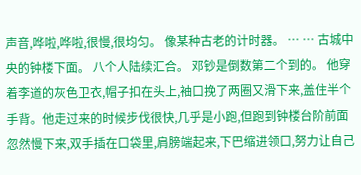声音,哗啦,哗啦,很慢,很均匀。 像某种古老的计时器。 … … 古城中央的钟楼下面。 八个人陆续汇合。 邓钞是倒数第二个到的。 他穿着李道的灰色卫衣,帽子扣在头上,袖口挽了两圈又滑下来,盖住半个手背。他走过来的时候步伐很快,几乎是小跑,但跑到钟楼台阶前面忽然慢下来,双手插在口袋里,肩膀端起来,下巴缩进领口,努力让自己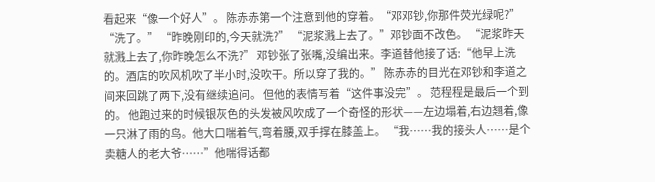看起来“像一个好人”。 陈赤赤第一个注意到他的穿着。“邓邓钞,你那件荧光绿呢?” “洗了。” “昨晚刚印的,今天就洗?” “泥浆溅上去了。”邓钞面不改色。 “泥浆昨天就溅上去了,你昨晚怎么不洗?” 邓钞张了张嘴,没编出来。李道替他接了话:“他早上洗的。酒店的吹风机吹了半小时,没吹干。所以穿了我的。” 陈赤赤的目光在邓钞和李道之间来回跳了两下,没有继续追问。 但他的表情写着“这件事没完”。 范程程是最后一个到的。 他跑过来的时候银灰色的头发被风吹成了一个奇怪的形状——左边塌着,右边翘着,像一只淋了雨的鸟。他大口喘着气,弯着腰,双手撑在膝盖上。 “我……我的接头人……是个卖糖人的老大爷……”他喘得话都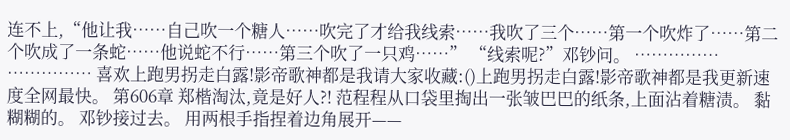连不上,“他让我……自己吹一个糖人……吹完了才给我线索……我吹了三个……第一个吹炸了……第二个吹成了一条蛇……他说蛇不行……第三个吹了一只鸡……” “线索呢?”邓钞问。 …………… …………… 喜欢上跑男拐走白露!影帝歌神都是我请大家收藏:()上跑男拐走白露!影帝歌神都是我更新速度全网最快。 第606章 郑楷淘汰,竟是好人?! 范程程从口袋里掏出一张皱巴巴的纸条,上面沾着糖渍。 黏糊糊的。 邓钞接过去。 用两根手指捏着边角展开——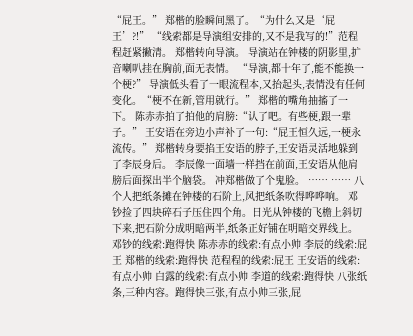“屁王。” 郑楷的脸瞬间黑了。“为什么又是‘屁王’?!” “线索都是导演组安排的,又不是我写的!”范程程赶紧撇清。 郑楷转向导演。 导演站在钟楼的阴影里,扩音喇叭挂在胸前,面无表情。 “导演,都十年了,能不能换一个梗?” 导演低头看了一眼流程本,又抬起头,表情没有任何变化。“梗不在新,管用就行。” 郑楷的嘴角抽搐了一下。 陈赤赤拍了拍他的肩膀:“认了吧。有些梗,跟一辈子。” 王安语在旁边小声补了一句:“屁王恒久远,一梗永流传。” 郑楷转身要掐王安语的脖子,王安语灵活地躲到了李辰身后。 李辰像一面墙一样挡在前面,王安语从他肩膀后面探出半个脑袋。 冲郑楷做了个鬼脸。 …… …… 八个人把纸条摊在钟楼的石阶上,风把纸条吹得哗哗响。 邓钞捡了四块碎石子压住四个角。日光从钟楼的飞檐上斜切下来,把石阶分成明暗两半,纸条正好铺在明暗交界线上。 邓钞的线索:跑得快 陈赤赤的线索:有点小帅 李辰的线索:屁王 郑楷的线索:跑得快 范程程的线索:屁王 王安语的线索:有点小帅 白露的线索:有点小帅 李道的线索:跑得快 八张纸条,三种内容。跑得快三张,有点小帅三张,屁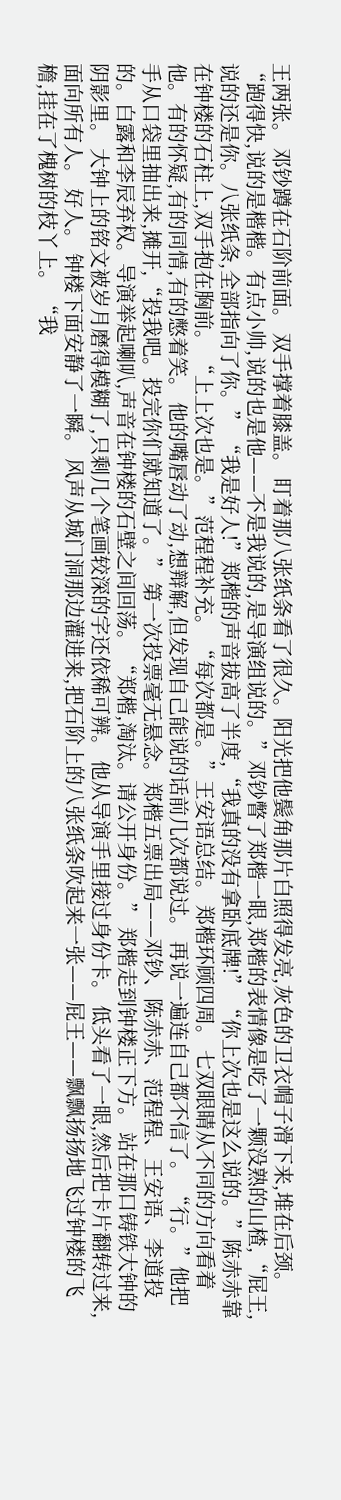王两张。 邓钞蹲在石阶前面。 双手撑着膝盖。 盯着那八张纸条看了很久。阳光把他鬓角那片白照得发亮,灰色的卫衣帽子滑下来,堆在后颈。 “跑得快,说的是楷楷。有点小帅,说的也是他——不是我说的,是导演组说的。”邓钞瞥了郑楷一眼,郑楷的表情像是吃了一颗没熟的山楂,“屁王,说的还是你。八张纸条,全部指向了你。” “我是好人!”郑楷的声音拔高了半度,“我真的没有拿卧底牌!” “你上次也是这么说的。”陈赤赤靠在钟楼的石柱上,双手抱在胸前。 “上上次也是。”范程程补充。 “每次都是。”王安语总结。 郑楷环顾四周。 七双眼睛从不同的方向看着他。有的怀疑,有的同情,有的憋着笑。 他的嘴唇动了动,想辩解,但发现自己能说的话前几次都说过。 再说一遍连自己都不信了。 “行。”他把手从口袋里抽出来,摊开,“投我吧。投完你们就知道了。” 第一次投票毫无悬念。郑楷五票出局——邓钞、陈赤赤、范程程、王安语、李道投的。白露和李辰弃权。导演举起喇叭,声音在钟楼的石壁之间回荡。 “郑楷,淘汰。请公开身份。” 郑楷走到钟楼正下方。 站在那口铸铁大钟的阴影里。 大钟上的铭文被岁月磨得模糊了,只剩几个笔画较深的字还依稀可辨。 他从导演手里接过身份卡。 低头看了一眼,然后把卡片翻转过来,面向所有人。 好人。 钟楼下面安静了一瞬。 风声从城门洞那边灌进来,把石阶上的八张纸条吹起来一张——屁王——飘飘扬扬地飞过钟楼的飞檐,挂在了槐树的枝丫上。 “我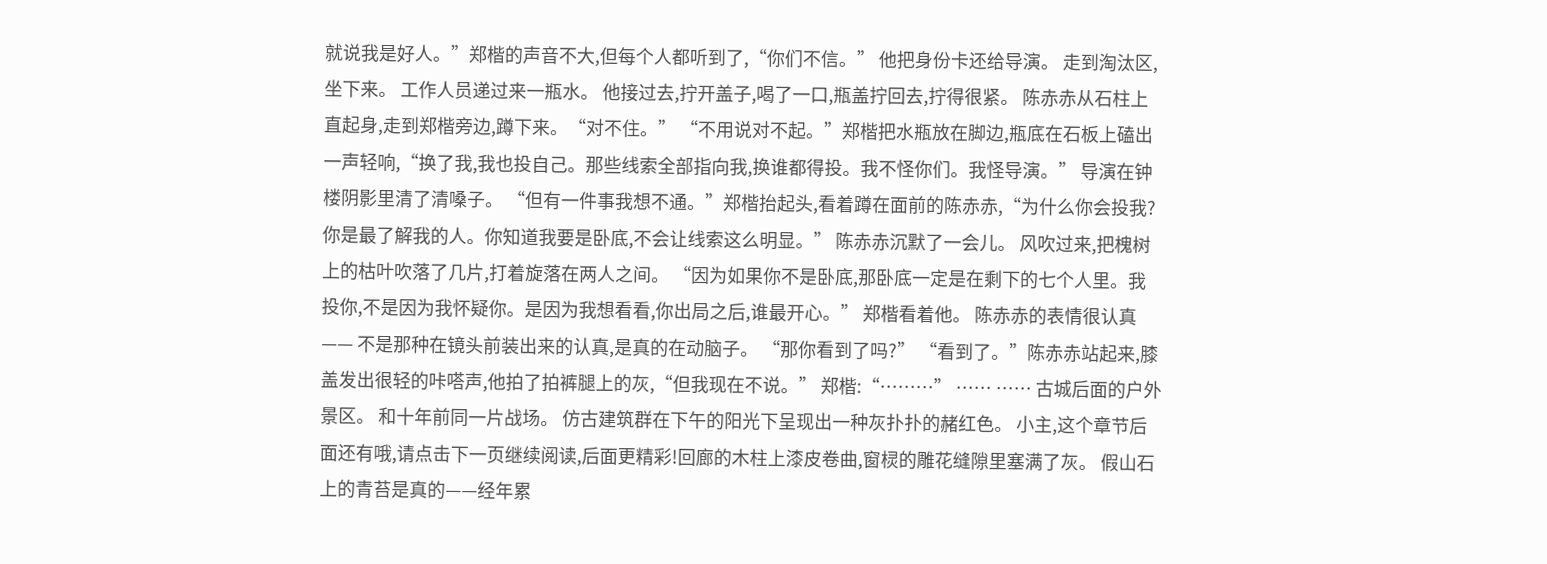就说我是好人。”郑楷的声音不大,但每个人都听到了,“你们不信。” 他把身份卡还给导演。 走到淘汰区,坐下来。 工作人员递过来一瓶水。 他接过去,拧开盖子,喝了一口,瓶盖拧回去,拧得很紧。 陈赤赤从石柱上直起身,走到郑楷旁边,蹲下来。“对不住。” “不用说对不起。”郑楷把水瓶放在脚边,瓶底在石板上磕出一声轻响,“换了我,我也投自己。那些线索全部指向我,换谁都得投。我不怪你们。我怪导演。” 导演在钟楼阴影里清了清嗓子。 “但有一件事我想不通。”郑楷抬起头,看着蹲在面前的陈赤赤,“为什么你会投我?你是最了解我的人。你知道我要是卧底,不会让线索这么明显。” 陈赤赤沉默了一会儿。 风吹过来,把槐树上的枯叶吹落了几片,打着旋落在两人之间。 “因为如果你不是卧底,那卧底一定是在剩下的七个人里。我投你,不是因为我怀疑你。是因为我想看看,你出局之后,谁最开心。” 郑楷看着他。 陈赤赤的表情很认真—— 不是那种在镜头前装出来的认真,是真的在动脑子。 “那你看到了吗?” “看到了。”陈赤赤站起来,膝盖发出很轻的咔嗒声,他拍了拍裤腿上的灰,“但我现在不说。” 郑楷:“………” …… …… 古城后面的户外景区。 和十年前同一片战场。 仿古建筑群在下午的阳光下呈现出一种灰扑扑的赭红色。 小主,这个章节后面还有哦,请点击下一页继续阅读,后面更精彩!回廊的木柱上漆皮卷曲,窗棂的雕花缝隙里塞满了灰。 假山石上的青苔是真的——经年累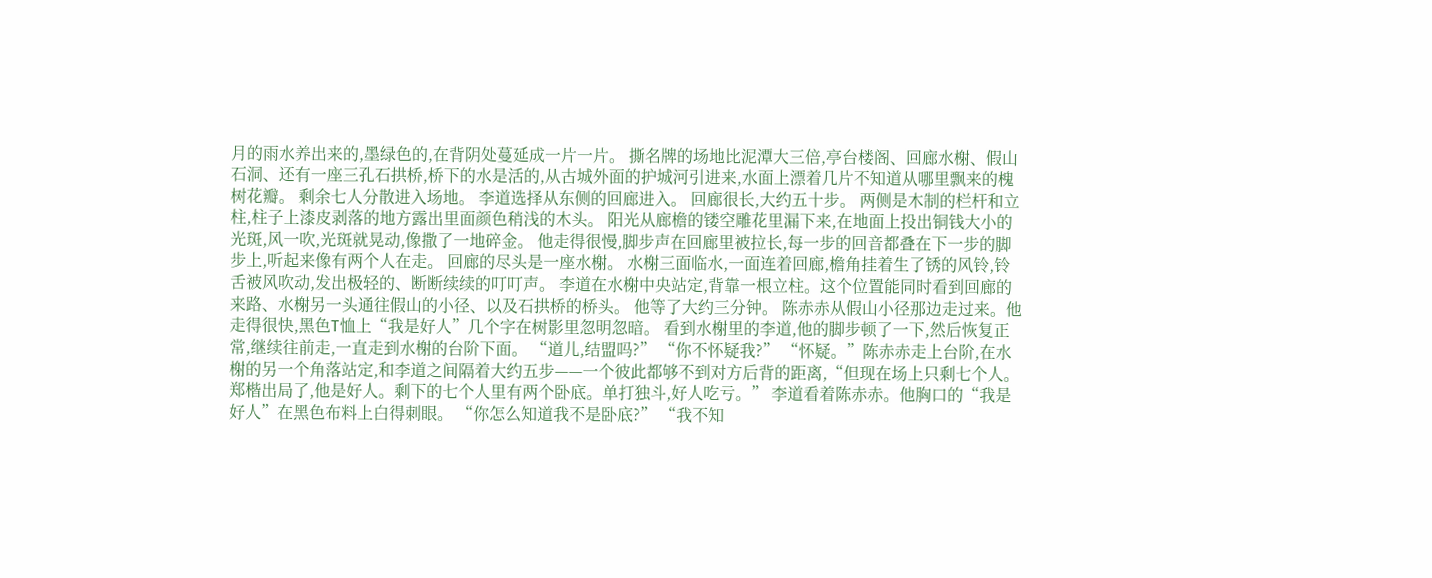月的雨水养出来的,墨绿色的,在背阴处蔓延成一片一片。 撕名牌的场地比泥潭大三倍,亭台楼阁、回廊水榭、假山石洞、还有一座三孔石拱桥,桥下的水是活的,从古城外面的护城河引进来,水面上漂着几片不知道从哪里飘来的槐树花瓣。 剩余七人分散进入场地。 李道选择从东侧的回廊进入。 回廊很长,大约五十步。 两侧是木制的栏杆和立柱,柱子上漆皮剥落的地方露出里面颜色稍浅的木头。 阳光从廊檐的镂空雕花里漏下来,在地面上投出铜钱大小的光斑,风一吹,光斑就晃动,像撒了一地碎金。 他走得很慢,脚步声在回廊里被拉长,每一步的回音都叠在下一步的脚步上,听起来像有两个人在走。 回廊的尽头是一座水榭。 水榭三面临水,一面连着回廊,檐角挂着生了锈的风铃,铃舌被风吹动,发出极轻的、断断续续的叮叮声。 李道在水榭中央站定,背靠一根立柱。这个位置能同时看到回廊的来路、水榭另一头通往假山的小径、以及石拱桥的桥头。 他等了大约三分钟。 陈赤赤从假山小径那边走过来。他走得很快,黑色T恤上“我是好人”几个字在树影里忽明忽暗。 看到水榭里的李道,他的脚步顿了一下,然后恢复正常,继续往前走,一直走到水榭的台阶下面。 “道儿,结盟吗?” “你不怀疑我?” “怀疑。”陈赤赤走上台阶,在水榭的另一个角落站定,和李道之间隔着大约五步——一个彼此都够不到对方后背的距离,“但现在场上只剩七个人。郑楷出局了,他是好人。剩下的七个人里有两个卧底。单打独斗,好人吃亏。” 李道看着陈赤赤。他胸口的“我是好人”在黑色布料上白得刺眼。 “你怎么知道我不是卧底?” “我不知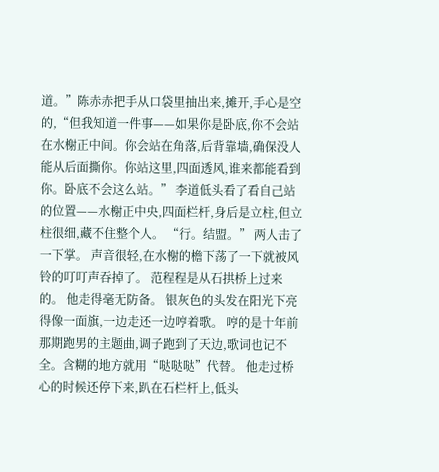道。”陈赤赤把手从口袋里抽出来,摊开,手心是空的,“但我知道一件事——如果你是卧底,你不会站在水榭正中间。你会站在角落,后背靠墙,确保没人能从后面撕你。你站这里,四面透风,谁来都能看到你。卧底不会这么站。” 李道低头看了看自己站的位置——水榭正中央,四面栏杆,身后是立柱,但立柱很细,藏不住整个人。 “行。结盟。” 两人击了一下掌。 声音很轻,在水榭的檐下荡了一下就被风铃的叮叮声吞掉了。 范程程是从石拱桥上过来的。 他走得毫无防备。 银灰色的头发在阳光下亮得像一面旗,一边走还一边哼着歌。 哼的是十年前那期跑男的主题曲,调子跑到了天边,歌词也记不全。含糊的地方就用“哒哒哒”代替。 他走过桥心的时候还停下来,趴在石栏杆上,低头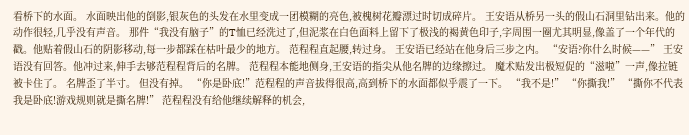看桥下的水面。 水面映出他的倒影,银灰色的头发在水里变成一团模糊的亮色,被槐树花瓣漂过时切成碎片。 王安语从桥另一头的假山石洞里钻出来。他的动作很轻,几乎没有声音。 那件“我没有脑子”的T恤已经洗过了,但泥浆在白色面料上留下了极浅的褐黄色印子,字周围一圈尤其明显,像盖了一个年代的戳。他贴着假山石的阴影移动,每一步都踩在枯叶最少的地方。 范程程直起腰,转过身。 王安语已经站在他身后三步之内。 “安语?你什么时候——” 王安语没有回答。他冲过来,伸手去够范程程背后的名牌。 范程程本能地侧身,王安语的指尖从他名牌的边缘擦过。 魔术贴发出极短促的“滋啦”一声,像拉链被卡住了。 名牌歪了半寸。 但没有掉。 “你是卧底!”范程程的声音拔得很高,高到桥下的水面都似乎震了一下。 “我不是!” “你撕我!” “撕你不代表我是卧底!游戏规则就是撕名牌!” 范程程没有给他继续解释的机会,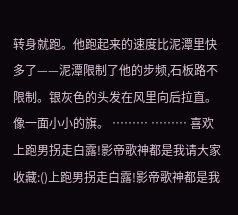转身就跑。他跑起来的速度比泥潭里快多了——泥潭限制了他的步频,石板路不限制。银灰色的头发在风里向后拉直。 像一面小小的旗。 ……… ……… 喜欢上跑男拐走白露!影帝歌神都是我请大家收藏:()上跑男拐走白露!影帝歌神都是我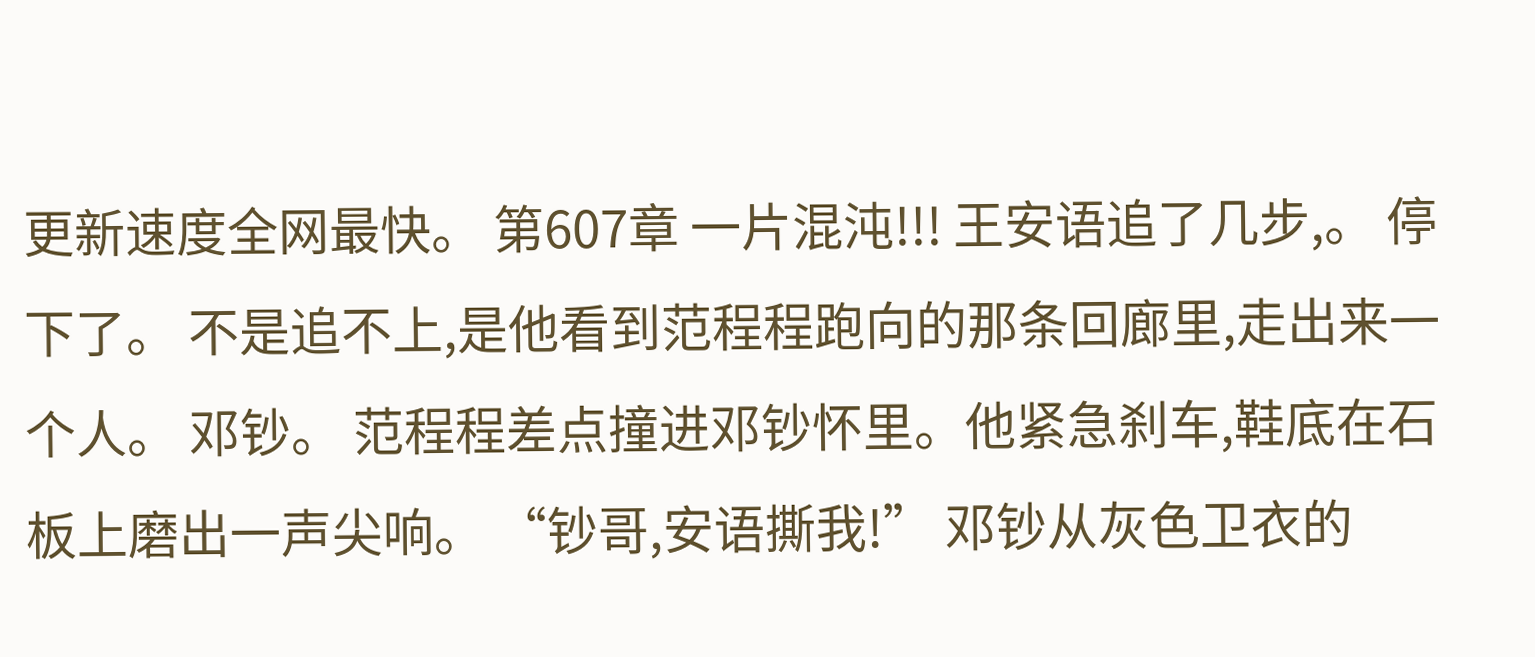更新速度全网最快。 第607章 一片混沌!!! 王安语追了几步,。 停下了。 不是追不上,是他看到范程程跑向的那条回廊里,走出来一个人。 邓钞。 范程程差点撞进邓钞怀里。他紧急刹车,鞋底在石板上磨出一声尖响。 “钞哥,安语撕我!” 邓钞从灰色卫衣的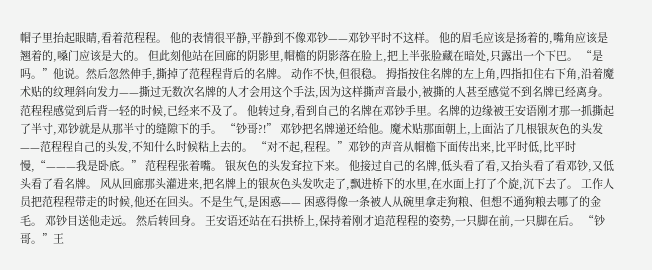帽子里抬起眼睛,看着范程程。 他的表情很平静,平静到不像邓钞——邓钞平时不这样。 他的眉毛应该是扬着的,嘴角应该是翘着的,嗓门应该是大的。 但此刻他站在回廊的阴影里,帽檐的阴影落在脸上,把上半张脸藏在暗处,只露出一个下巴。 “是吗。”他说。然后忽然伸手,撕掉了范程程背后的名牌。 动作不快,但很稳。 拇指按住名牌的左上角,四指扣住右下角,沿着魔术贴的纹理斜向发力——撕过无数次名牌的人才会用这个手法,因为这样撕声音最小,被撕的人甚至感觉不到名牌已经离身。 范程程感觉到后背一轻的时候,已经来不及了。 他转过身,看到自己的名牌在邓钞手里。名牌的边缘被王安语刚才那一抓撕起了半寸,邓钞就是从那半寸的缝隙下的手。 “钞哥?!” 邓钞把名牌递还给他。魔术贴那面朝上,上面沾了几根银灰色的头发——范程程自己的头发,不知什么时候粘上去的。 “对不起,程程。”邓钞的声音从帽檐下面传出来,比平时低,比平时慢,“———我是卧底。” 范程程张着嘴。 银灰色的头发耷拉下来。 他接过自己的名牌,低头看了看,又抬头看了看邓钞,又低头看了看名牌。 风从回廊那头灌进来,把名牌上的银灰色头发吹走了,飘进桥下的水里,在水面上打了个旋,沉下去了。 工作人员把范程程带走的时候,他还在回头。不是生气,是困惑—— 困惑得像一条被人从碗里拿走狗粮、但想不通狗粮去哪了的金毛。 邓钞目送他走远。 然后转回身。 王安语还站在石拱桥上,保持着刚才追范程程的姿势,一只脚在前,一只脚在后。 “钞哥。”王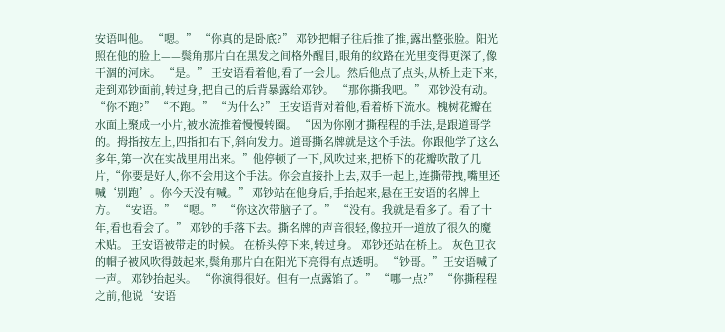安语叫他。 “嗯。” “你真的是卧底?” 邓钞把帽子往后推了推,露出整张脸。阳光照在他的脸上——鬓角那片白在黑发之间格外醒目,眼角的纹路在光里变得更深了,像干涸的河床。 “是。” 王安语看着他,看了一会儿。然后他点了点头,从桥上走下来,走到邓钞面前,转过身,把自己的后背暴露给邓钞。 “那你撕我吧。” 邓钞没有动。“你不跑?” “不跑。” “为什么?” 王安语背对着他,看着桥下流水。槐树花瓣在水面上聚成一小片,被水流推着慢慢转圈。 “因为你刚才撕程程的手法,是跟道哥学的。拇指按左上,四指扣右下,斜向发力。道哥撕名牌就是这个手法。你跟他学了这么多年,第一次在实战里用出来。”他停顿了一下,风吹过来,把桥下的花瓣吹散了几片,“你要是好人,你不会用这个手法。你会直接扑上去,双手一起上,连撕带拽,嘴里还喊‘别跑’。你今天没有喊。” 邓钞站在他身后,手抬起来,悬在王安语的名牌上方。 “安语。” “嗯。” “你这次带脑子了。” “没有。我就是看多了。看了十年,看也看会了。” 邓钞的手落下去。撕名牌的声音很轻,像拉开一道放了很久的魔术贴。 王安语被带走的时候。 在桥头停下来,转过身。 邓钞还站在桥上。 灰色卫衣的帽子被风吹得鼓起来,鬓角那片白在阳光下亮得有点透明。 “钞哥。”王安语喊了一声。 邓钞抬起头。 “你演得很好。但有一点露馅了。” “哪一点?” “你撕程程之前,他说‘安语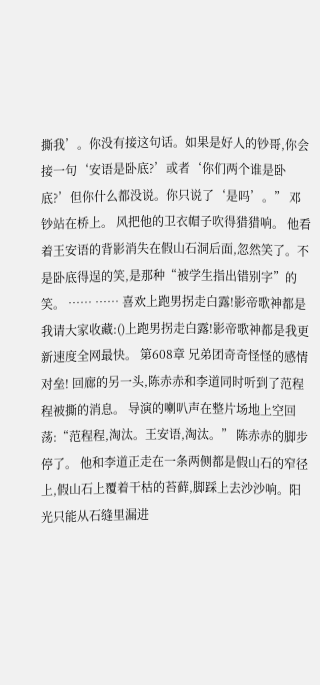撕我’。你没有接这句话。如果是好人的钞哥,你会接一句‘安语是卧底?’或者‘你们两个谁是卧底?’但你什么都没说。你只说了‘是吗’。” 邓钞站在桥上。 风把他的卫衣帽子吹得猎猎响。 他看着王安语的背影消失在假山石洞后面,忽然笑了。不是卧底得逞的笑,是那种“被学生指出错别字”的笑。 …… …… 喜欢上跑男拐走白露!影帝歌神都是我请大家收藏:()上跑男拐走白露!影帝歌神都是我更新速度全网最快。 第608章 兄弟团奇奇怪怪的感情对垒! 回廊的另一头,陈赤赤和李道同时听到了范程程被撕的消息。 导演的喇叭声在整片场地上空回荡:“范程程,淘汰。王安语,淘汰。” 陈赤赤的脚步停了。 他和李道正走在一条两侧都是假山石的窄径上,假山石上覆着干枯的苔藓,脚踩上去沙沙响。阳光只能从石缝里漏进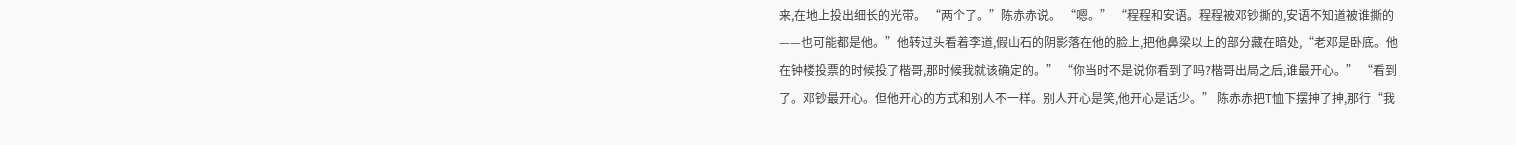来,在地上投出细长的光带。 “两个了。”陈赤赤说。 “嗯。” “程程和安语。程程被邓钞撕的,安语不知道被谁撕的——也可能都是他。”他转过头看着李道,假山石的阴影落在他的脸上,把他鼻梁以上的部分藏在暗处,“老邓是卧底。他在钟楼投票的时候投了楷哥,那时候我就该确定的。” “你当时不是说你看到了吗?楷哥出局之后,谁最开心。” “看到了。邓钞最开心。但他开心的方式和别人不一样。别人开心是笑,他开心是话少。” 陈赤赤把T恤下摆抻了抻,那行“我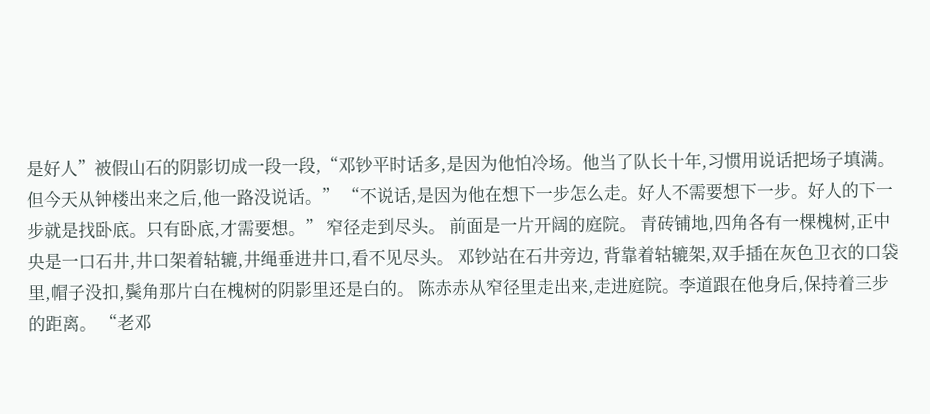是好人”被假山石的阴影切成一段一段,“邓钞平时话多,是因为他怕冷场。他当了队长十年,习惯用说话把场子填满。但今天从钟楼出来之后,他一路没说话。” “不说话,是因为他在想下一步怎么走。好人不需要想下一步。好人的下一步就是找卧底。只有卧底,才需要想。” 窄径走到尽头。 前面是一片开阔的庭院。 青砖铺地,四角各有一棵槐树,正中央是一口石井,井口架着轱辘,井绳垂进井口,看不见尽头。 邓钞站在石井旁边, 背靠着轱辘架,双手插在灰色卫衣的口袋里,帽子没扣,鬓角那片白在槐树的阴影里还是白的。 陈赤赤从窄径里走出来,走进庭院。李道跟在他身后,保持着三步的距离。 “老邓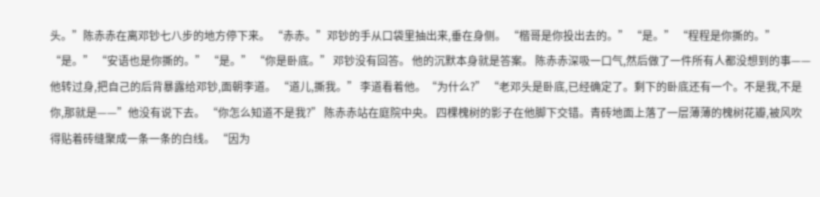头。”陈赤赤在离邓钞七八步的地方停下来。 “赤赤。”邓钞的手从口袋里抽出来,垂在身侧。 “楷哥是你投出去的。” “是。” “程程是你撕的。” “是。” “安语也是你撕的。” “是。” “你是卧底。” 邓钞没有回答。 他的沉默本身就是答案。 陈赤赤深吸一口气,然后做了一件所有人都没想到的事——他转过身,把自己的后背暴露给邓钞,面朝李道。 “道儿,撕我。” 李道看着他。“为什么?” “老邓头是卧底,已经确定了。剩下的卧底还有一个。不是我,不是你,那就是——”他没有说下去。 “你怎么知道不是我?” 陈赤赤站在庭院中央。 四棵槐树的影子在他脚下交错。青砖地面上落了一层薄薄的槐树花瓣,被风吹得贴着砖缝聚成一条一条的白线。 “因为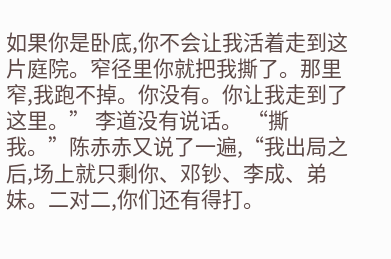如果你是卧底,你不会让我活着走到这片庭院。窄径里你就把我撕了。那里窄,我跑不掉。你没有。你让我走到了这里。” 李道没有说话。 “撕我。”陈赤赤又说了一遍,“我出局之后,场上就只剩你、邓钞、李成、弟妹。二对二,你们还有得打。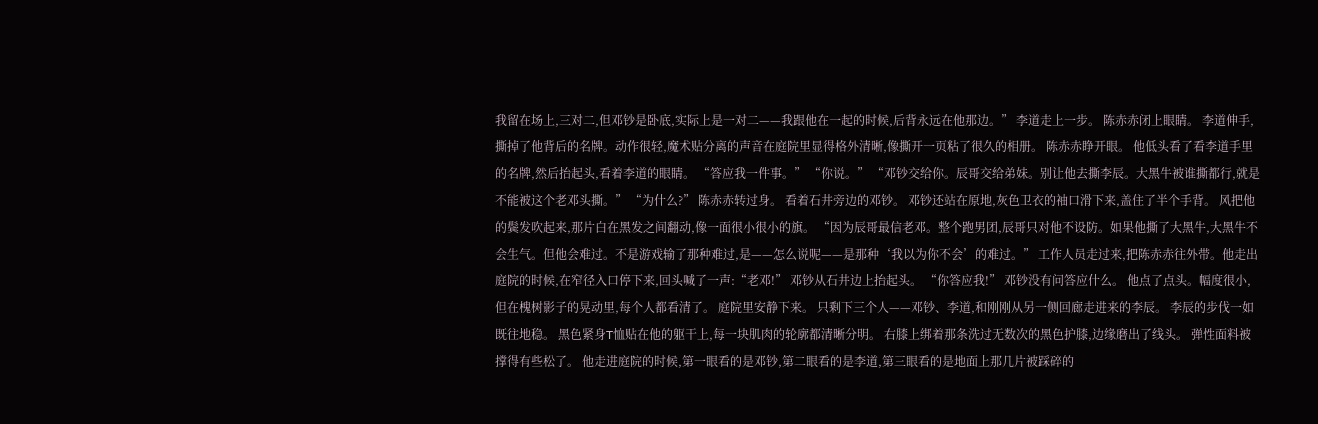我留在场上,三对二,但邓钞是卧底,实际上是一对二——我跟他在一起的时候,后背永远在他那边。” 李道走上一步。 陈赤赤闭上眼睛。 李道伸手,撕掉了他背后的名牌。动作很轻,魔术贴分离的声音在庭院里显得格外清晰,像撕开一页粘了很久的相册。 陈赤赤睁开眼。 他低头看了看李道手里的名牌,然后抬起头,看着李道的眼睛。 “答应我一件事。” “你说。” “邓钞交给你。辰哥交给弟妹。别让他去撕李辰。大黑牛被谁撕都行,就是不能被这个老邓头撕。” “为什么?” 陈赤赤转过身。 看着石井旁边的邓钞。 邓钞还站在原地,灰色卫衣的袖口滑下来,盖住了半个手背。 风把他的鬓发吹起来,那片白在黑发之间翻动,像一面很小很小的旗。 “因为辰哥最信老邓。整个跑男团,辰哥只对他不设防。如果他撕了大黑牛,大黑牛不会生气。但他会难过。不是游戏输了那种难过,是——怎么说呢——是那种‘我以为你不会’的难过。” 工作人员走过来,把陈赤赤往外带。他走出庭院的时候,在窄径入口停下来,回头喊了一声:“老邓!” 邓钞从石井边上抬起头。 “你答应我!” 邓钞没有问答应什么。 他点了点头。幅度很小,但在槐树影子的晃动里,每个人都看清了。 庭院里安静下来。 只剩下三个人——邓钞、李道,和刚刚从另一侧回廊走进来的李辰。 李辰的步伐一如既往地稳。 黑色紧身T恤贴在他的躯干上,每一块肌肉的轮廓都清晰分明。 右膝上绑着那条洗过无数次的黑色护膝,边缘磨出了线头。 弹性面料被撑得有些松了。 他走进庭院的时候,第一眼看的是邓钞,第二眼看的是李道,第三眼看的是地面上那几片被踩碎的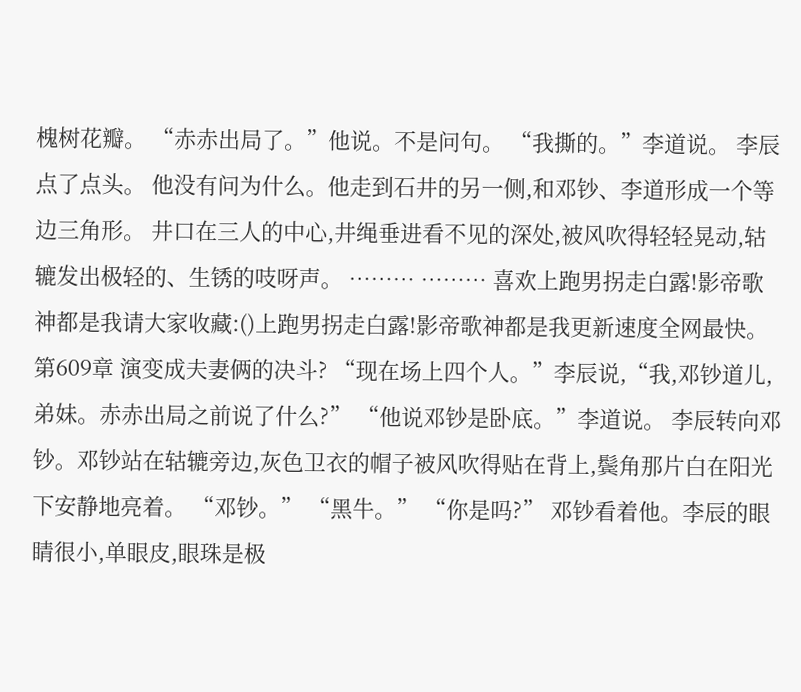槐树花瓣。 “赤赤出局了。”他说。不是问句。 “我撕的。”李道说。 李辰点了点头。 他没有问为什么。他走到石井的另一侧,和邓钞、李道形成一个等边三角形。 井口在三人的中心,井绳垂进看不见的深处,被风吹得轻轻晃动,轱辘发出极轻的、生锈的吱呀声。 ……… ……… 喜欢上跑男拐走白露!影帝歌神都是我请大家收藏:()上跑男拐走白露!影帝歌神都是我更新速度全网最快。 第609章 演变成夫妻俩的决斗? “现在场上四个人。”李辰说,“我,邓钞道儿,弟妹。赤赤出局之前说了什么?” “他说邓钞是卧底。”李道说。 李辰转向邓钞。邓钞站在轱辘旁边,灰色卫衣的帽子被风吹得贴在背上,鬓角那片白在阳光下安静地亮着。 “邓钞。” “黑牛。” “你是吗?” 邓钞看着他。李辰的眼睛很小,单眼皮,眼珠是极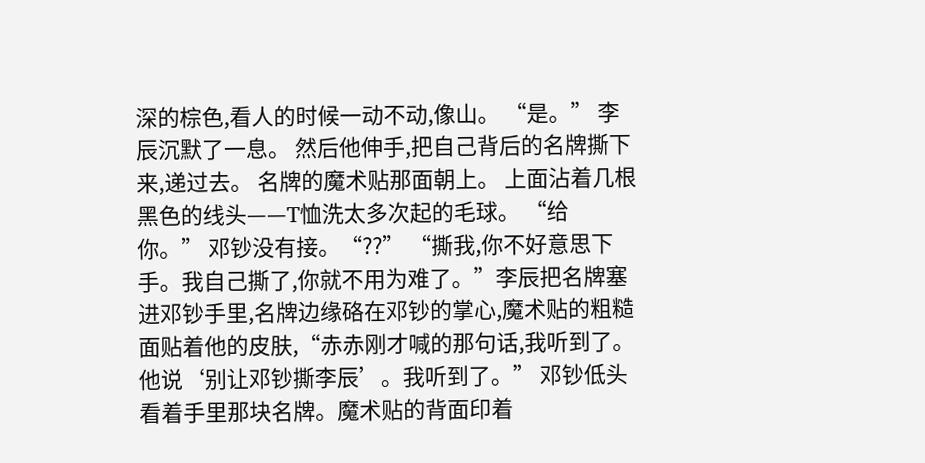深的棕色,看人的时候一动不动,像山。 “是。” 李辰沉默了一息。 然后他伸手,把自己背后的名牌撕下来,递过去。 名牌的魔术贴那面朝上。 上面沾着几根黑色的线头——T恤洗太多次起的毛球。 “给你。” 邓钞没有接。“??” “撕我,你不好意思下手。我自己撕了,你就不用为难了。”李辰把名牌塞进邓钞手里,名牌边缘硌在邓钞的掌心,魔术贴的粗糙面贴着他的皮肤,“赤赤刚才喊的那句话,我听到了。他说‘别让邓钞撕李辰’。我听到了。” 邓钞低头看着手里那块名牌。魔术贴的背面印着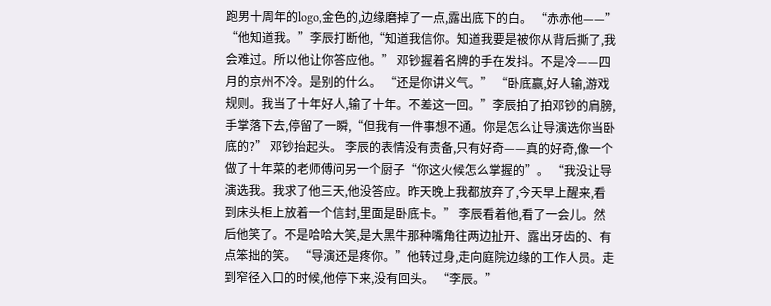跑男十周年的logo,金色的,边缘磨掉了一点,露出底下的白。 “赤赤他——” “他知道我。”李辰打断他,“知道我信你。知道我要是被你从背后撕了,我会难过。所以他让你答应他。” 邓钞握着名牌的手在发抖。不是冷——四月的京州不冷。是别的什么。 “还是你讲义气。” “卧底赢,好人输,游戏规则。我当了十年好人,输了十年。不差这一回。”李辰拍了拍邓钞的肩膀,手掌落下去,停留了一瞬,“但我有一件事想不通。你是怎么让导演选你当卧底的?” 邓钞抬起头。 李辰的表情没有责备,只有好奇——真的好奇,像一个做了十年菜的老师傅问另一个厨子“你这火候怎么掌握的”。 “我没让导演选我。我求了他三天,他没答应。昨天晚上我都放弃了,今天早上醒来,看到床头柜上放着一个信封,里面是卧底卡。” 李辰看着他,看了一会儿。然后他笑了。不是哈哈大笑,是大黑牛那种嘴角往两边扯开、露出牙齿的、有点笨拙的笑。 “导演还是疼你。”他转过身,走向庭院边缘的工作人员。走到窄径入口的时候,他停下来,没有回头。 “李辰。”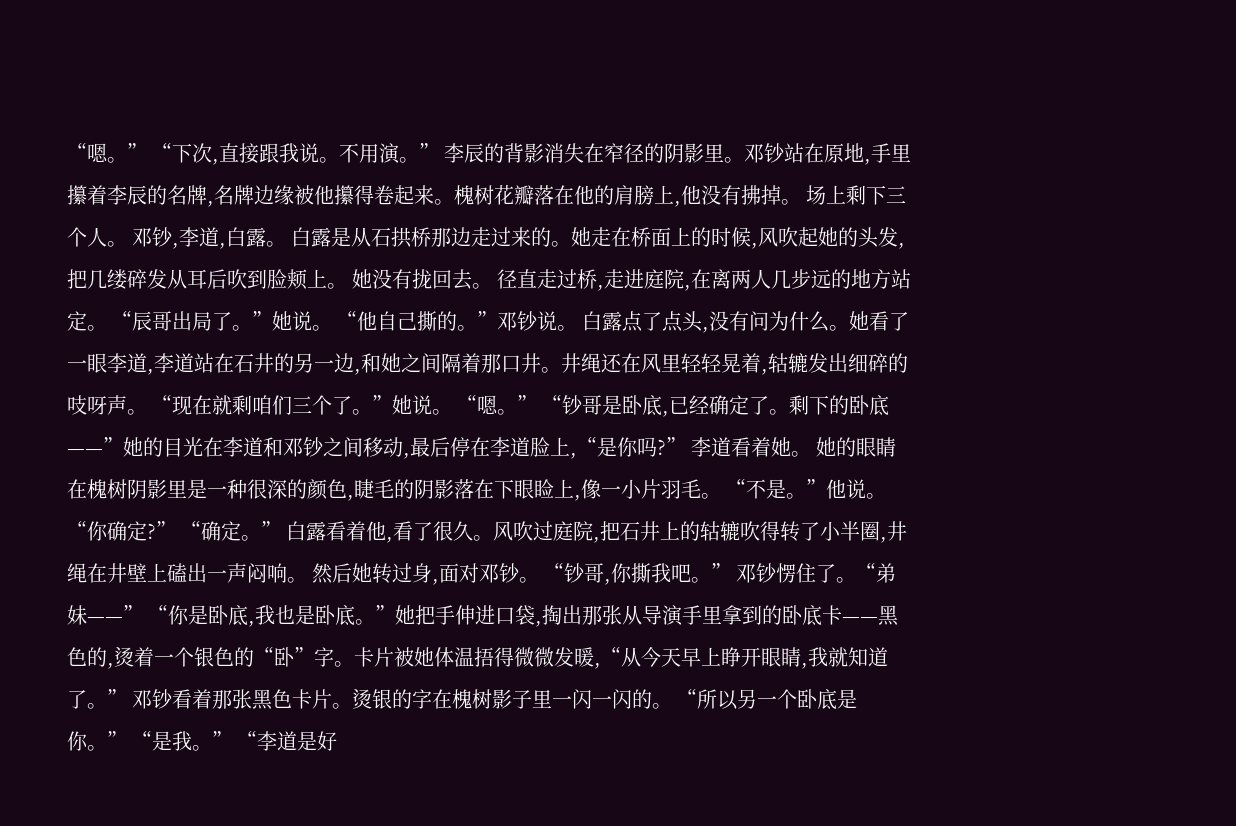“嗯。” “下次,直接跟我说。不用演。” 李辰的背影消失在窄径的阴影里。邓钞站在原地,手里攥着李辰的名牌,名牌边缘被他攥得卷起来。槐树花瓣落在他的肩膀上,他没有拂掉。 场上剩下三个人。 邓钞,李道,白露。 白露是从石拱桥那边走过来的。她走在桥面上的时候,风吹起她的头发,把几缕碎发从耳后吹到脸颊上。 她没有拢回去。 径直走过桥,走进庭院,在离两人几步远的地方站定。 “辰哥出局了。”她说。 “他自己撕的。”邓钞说。 白露点了点头,没有问为什么。她看了一眼李道,李道站在石井的另一边,和她之间隔着那口井。井绳还在风里轻轻晃着,轱辘发出细碎的吱呀声。 “现在就剩咱们三个了。”她说。 “嗯。” “钞哥是卧底,已经确定了。剩下的卧底——”她的目光在李道和邓钞之间移动,最后停在李道脸上,“是你吗?” 李道看着她。 她的眼睛在槐树阴影里是一种很深的颜色,睫毛的阴影落在下眼睑上,像一小片羽毛。 “不是。”他说。 “你确定?” “确定。” 白露看着他,看了很久。风吹过庭院,把石井上的轱辘吹得转了小半圈,井绳在井壁上磕出一声闷响。 然后她转过身,面对邓钞。 “钞哥,你撕我吧。” 邓钞愣住了。“弟妹——” “你是卧底,我也是卧底。”她把手伸进口袋,掏出那张从导演手里拿到的卧底卡——黑色的,烫着一个银色的“卧”字。卡片被她体温捂得微微发暖,“从今天早上睁开眼睛,我就知道了。” 邓钞看着那张黑色卡片。烫银的字在槐树影子里一闪一闪的。 “所以另一个卧底是你。” “是我。” “李道是好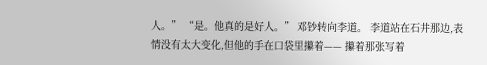人。” “是。他真的是好人。” 邓钞转向李道。 李道站在石井那边,表情没有太大变化,但他的手在口袋里攥着—— 攥着那张写着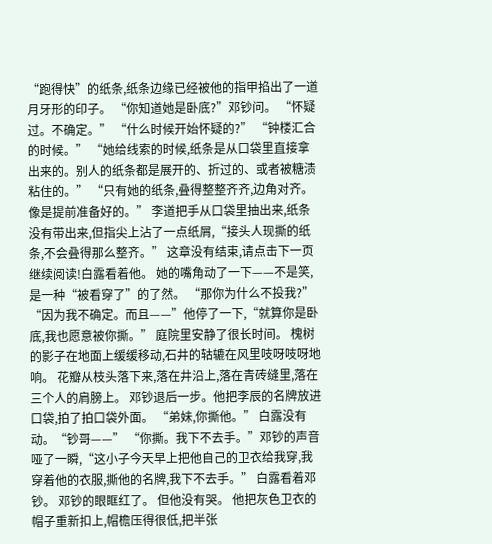“跑得快”的纸条,纸条边缘已经被他的指甲掐出了一道月牙形的印子。 “你知道她是卧底?”邓钞问。 “怀疑过。不确定。” “什么时候开始怀疑的?” “钟楼汇合的时候。” “她给线索的时候,纸条是从口袋里直接拿出来的。别人的纸条都是展开的、折过的、或者被糖渍粘住的。” “只有她的纸条,叠得整整齐齐,边角对齐。像是提前准备好的。” 李道把手从口袋里抽出来,纸条没有带出来,但指尖上沾了一点纸屑,“接头人现撕的纸条,不会叠得那么整齐。” 这章没有结束,请点击下一页继续阅读!白露看着他。 她的嘴角动了一下——不是笑,是一种“被看穿了”的了然。 “那你为什么不投我?” “因为我不确定。而且——”他停了一下,“就算你是卧底,我也愿意被你撕。” 庭院里安静了很长时间。 槐树的影子在地面上缓缓移动,石井的轱辘在风里吱呀吱呀地响。 花瓣从枝头落下来,落在井沿上,落在青砖缝里,落在三个人的肩膀上。 邓钞退后一步。他把李辰的名牌放进口袋,拍了拍口袋外面。 “弟妹,你撕他。” 白露没有动。“钞哥——” “你撕。我下不去手。”邓钞的声音哑了一瞬,“这小子今天早上把他自己的卫衣给我穿,我穿着他的衣服,撕他的名牌,我下不去手。” 白露看着邓钞。 邓钞的眼眶红了。 但他没有哭。 他把灰色卫衣的帽子重新扣上,帽檐压得很低,把半张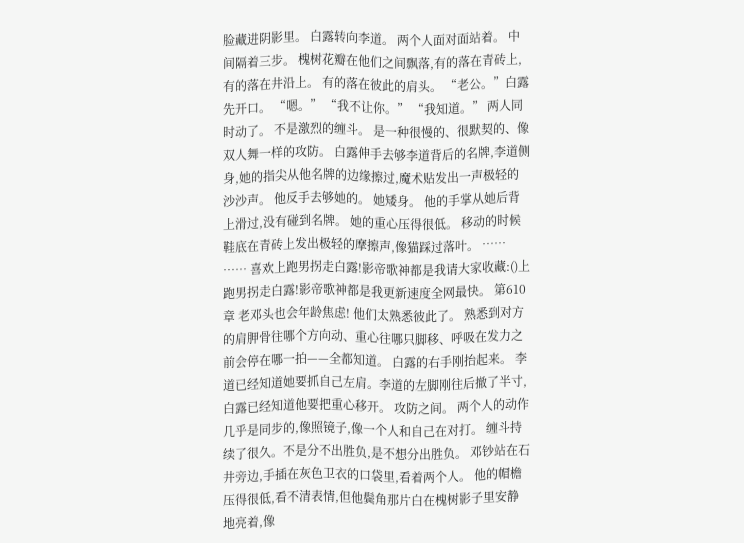脸藏进阴影里。 白露转向李道。 两个人面对面站着。 中间隔着三步。 槐树花瓣在他们之间飘落,有的落在青砖上,有的落在井沿上。 有的落在彼此的肩头。 “老公。”白露先开口。 “嗯。” “我不让你。” “我知道。” 两人同时动了。 不是激烈的缠斗。 是一种很慢的、很默契的、像双人舞一样的攻防。 白露伸手去够李道背后的名牌,李道侧身,她的指尖从他名牌的边缘擦过,魔术贴发出一声极轻的沙沙声。 他反手去够她的。 她矮身。 他的手掌从她后背上滑过,没有碰到名牌。 她的重心压得很低。 移动的时候鞋底在青砖上发出极轻的摩擦声,像猫踩过落叶。 …… …… 喜欢上跑男拐走白露!影帝歌神都是我请大家收藏:()上跑男拐走白露!影帝歌神都是我更新速度全网最快。 第610章 老邓头也会年龄焦虑! 他们太熟悉彼此了。 熟悉到对方的肩胛骨往哪个方向动、重心往哪只脚移、呼吸在发力之前会停在哪一拍——全都知道。 白露的右手刚抬起来。 李道已经知道她要抓自己左肩。李道的左脚刚往后撤了半寸,白露已经知道他要把重心移开。 攻防之间。 两个人的动作几乎是同步的,像照镜子,像一个人和自己在对打。 缠斗持续了很久。不是分不出胜负,是不想分出胜负。 邓钞站在石井旁边,手插在灰色卫衣的口袋里,看着两个人。 他的帽檐压得很低,看不清表情,但他鬓角那片白在槐树影子里安静地亮着,像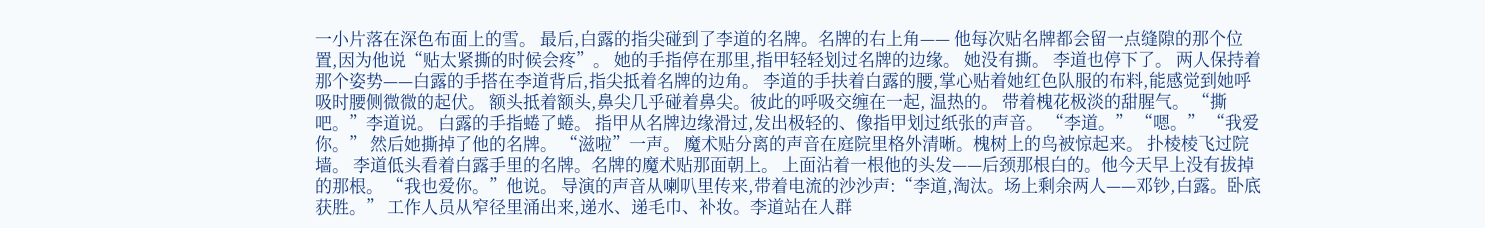一小片落在深色布面上的雪。 最后,白露的指尖碰到了李道的名牌。名牌的右上角—— 他每次贴名牌都会留一点缝隙的那个位置,因为他说“贴太紧撕的时候会疼”。 她的手指停在那里,指甲轻轻划过名牌的边缘。 她没有撕。 李道也停下了。 两人保持着那个姿势——白露的手搭在李道背后,指尖抵着名牌的边角。 李道的手扶着白露的腰,掌心贴着她红色队服的布料,能感觉到她呼吸时腰侧微微的起伏。 额头抵着额头,鼻尖几乎碰着鼻尖。彼此的呼吸交缠在一起, 温热的。 带着槐花极淡的甜腥气。 “撕吧。”李道说。 白露的手指蜷了蜷。 指甲从名牌边缘滑过,发出极轻的、像指甲划过纸张的声音。 “李道。” “嗯。” “我爱你。” 然后她撕掉了他的名牌。 “滋啦”一声。 魔术贴分离的声音在庭院里格外清晰。槐树上的鸟被惊起来。 扑棱棱飞过院墙。 李道低头看着白露手里的名牌。名牌的魔术贴那面朝上。 上面沾着一根他的头发——后颈那根白的。他今天早上没有拔掉的那根。 “我也爱你。”他说。 导演的声音从喇叭里传来,带着电流的沙沙声:“李道,淘汰。场上剩余两人——邓钞,白露。卧底获胜。” 工作人员从窄径里涌出来,递水、递毛巾、补妆。李道站在人群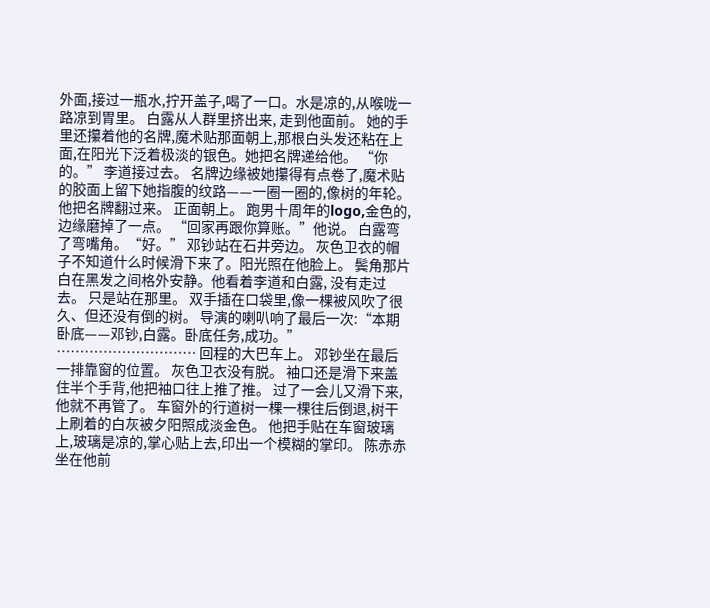外面,接过一瓶水,拧开盖子,喝了一口。水是凉的,从喉咙一路凉到胃里。 白露从人群里挤出来, 走到他面前。 她的手里还攥着他的名牌,魔术贴那面朝上,那根白头发还粘在上面,在阳光下泛着极淡的银色。她把名牌递给他。 “你的。” 李道接过去。 名牌边缘被她攥得有点卷了,魔术贴的胶面上留下她指腹的纹路——一圈一圈的,像树的年轮。 他把名牌翻过来。 正面朝上。 跑男十周年的logo,金色的,边缘磨掉了一点。 “回家再跟你算账。”他说。 白露弯了弯嘴角。“好。” 邓钞站在石井旁边。 灰色卫衣的帽子不知道什么时候滑下来了。阳光照在他脸上。 鬓角那片白在黑发之间格外安静。他看着李道和白露, 没有走过去。 只是站在那里。 双手插在口袋里,像一棵被风吹了很久、但还没有倒的树。 导演的喇叭响了最后一次:“本期卧底——邓钞,白露。卧底任务,成功。” ………………………… 回程的大巴车上。 邓钞坐在最后一排靠窗的位置。 灰色卫衣没有脱。 袖口还是滑下来盖住半个手背,他把袖口往上推了推。 过了一会儿又滑下来, 他就不再管了。 车窗外的行道树一棵一棵往后倒退,树干上刷着的白灰被夕阳照成淡金色。 他把手贴在车窗玻璃上,玻璃是凉的,掌心贴上去,印出一个模糊的掌印。 陈赤赤坐在他前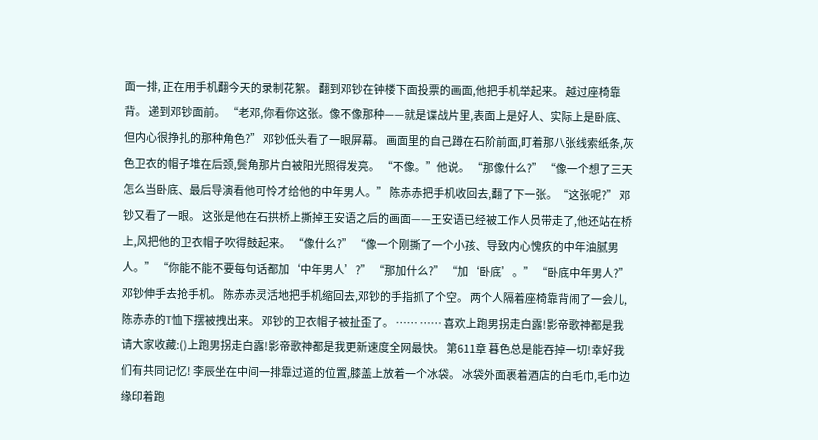面一排, 正在用手机翻今天的录制花絮。 翻到邓钞在钟楼下面投票的画面,他把手机举起来。 越过座椅靠背。 递到邓钞面前。 “老邓,你看你这张。像不像那种——就是谍战片里,表面上是好人、实际上是卧底、但内心很挣扎的那种角色?” 邓钞低头看了一眼屏幕。 画面里的自己蹲在石阶前面,盯着那八张线索纸条,灰色卫衣的帽子堆在后颈,鬓角那片白被阳光照得发亮。 “不像。”他说。 “那像什么?” “像一个想了三天怎么当卧底、最后导演看他可怜才给他的中年男人。” 陈赤赤把手机收回去,翻了下一张。“这张呢?” 邓钞又看了一眼。 这张是他在石拱桥上撕掉王安语之后的画面——王安语已经被工作人员带走了,他还站在桥上,风把他的卫衣帽子吹得鼓起来。 “像什么?” “像一个刚撕了一个小孩、导致内心愧疚的中年油腻男人。” “你能不能不要每句话都加‘中年男人’?” “那加什么?” “加‘卧底’。” “卧底中年男人?” 邓钞伸手去抢手机。 陈赤赤灵活地把手机缩回去,邓钞的手指抓了个空。 两个人隔着座椅靠背闹了一会儿,陈赤赤的T恤下摆被拽出来。 邓钞的卫衣帽子被扯歪了。 …… …… 喜欢上跑男拐走白露!影帝歌神都是我请大家收藏:()上跑男拐走白露!影帝歌神都是我更新速度全网最快。 第611章 暮色总是能吞掉一切!幸好我们有共同记忆! 李辰坐在中间一排靠过道的位置,膝盖上放着一个冰袋。 冰袋外面裹着酒店的白毛巾,毛巾边缘印着跑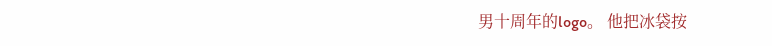男十周年的logo。 他把冰袋按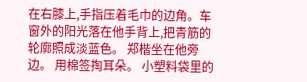在右膝上,手指压着毛巾的边角。车窗外的阳光落在他手背上,把青筋的轮廓照成淡蓝色。 郑楷坐在他旁边。 用棉签掏耳朵。 小塑料袋里的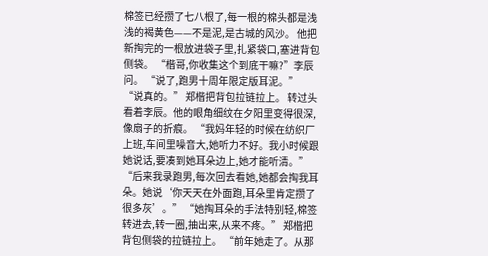棉签已经攒了七八根了,每一根的棉头都是浅浅的褐黄色——不是泥,是古城的风沙。 他把新掏完的一根放进袋子里,扎紧袋口,塞进背包侧袋。 “楷哥,你收集这个到底干嘛?”李辰问。 “说了,跑男十周年限定版耳泥。” “说真的。” 郑楷把背包拉链拉上。 转过头看着李辰。他的眼角细纹在夕阳里变得很深,像扇子的折痕。 “我妈年轻的时候在纺织厂上班,车间里噪音大,她听力不好。我小时候跟她说话,要凑到她耳朵边上,她才能听清。” “后来我录跑男,每次回去看她,她都会掏我耳朵。她说‘你天天在外面跑,耳朵里肯定攒了很多灰’。” “她掏耳朵的手法特别轻,棉签转进去,转一圈,抽出来,从来不疼。” 郑楷把背包侧袋的拉链拉上。 “前年她走了。从那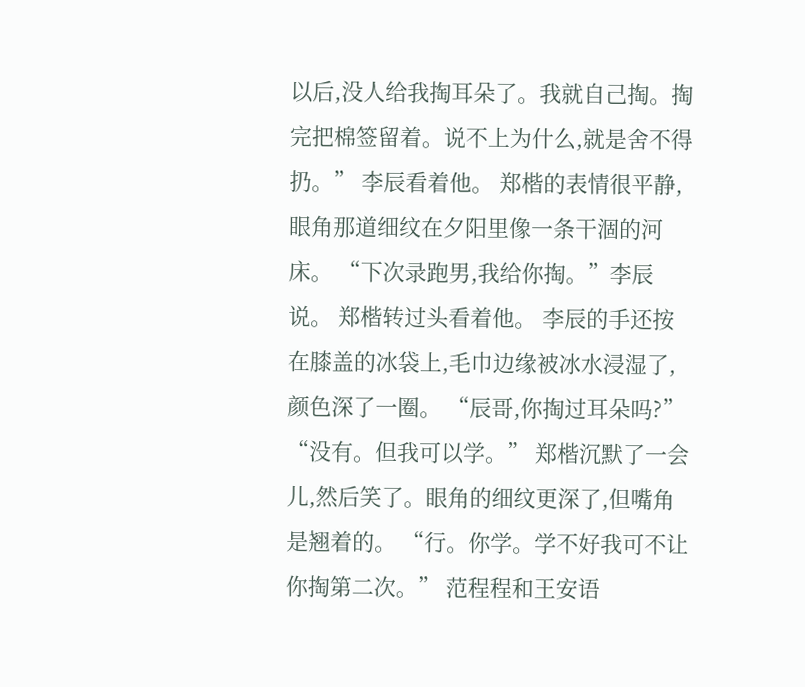以后,没人给我掏耳朵了。我就自己掏。掏完把棉签留着。说不上为什么,就是舍不得扔。” 李辰看着他。 郑楷的表情很平静,眼角那道细纹在夕阳里像一条干涸的河床。 “下次录跑男,我给你掏。”李辰说。 郑楷转过头看着他。 李辰的手还按在膝盖的冰袋上,毛巾边缘被冰水浸湿了,颜色深了一圈。 “辰哥,你掏过耳朵吗?” “没有。但我可以学。” 郑楷沉默了一会儿,然后笑了。眼角的细纹更深了,但嘴角是翘着的。 “行。你学。学不好我可不让你掏第二次。” 范程程和王安语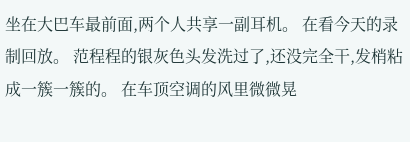坐在大巴车最前面,两个人共享一副耳机。 在看今天的录制回放。 范程程的银灰色头发洗过了,还没完全干,发梢粘成一簇一簇的。 在车顶空调的风里微微晃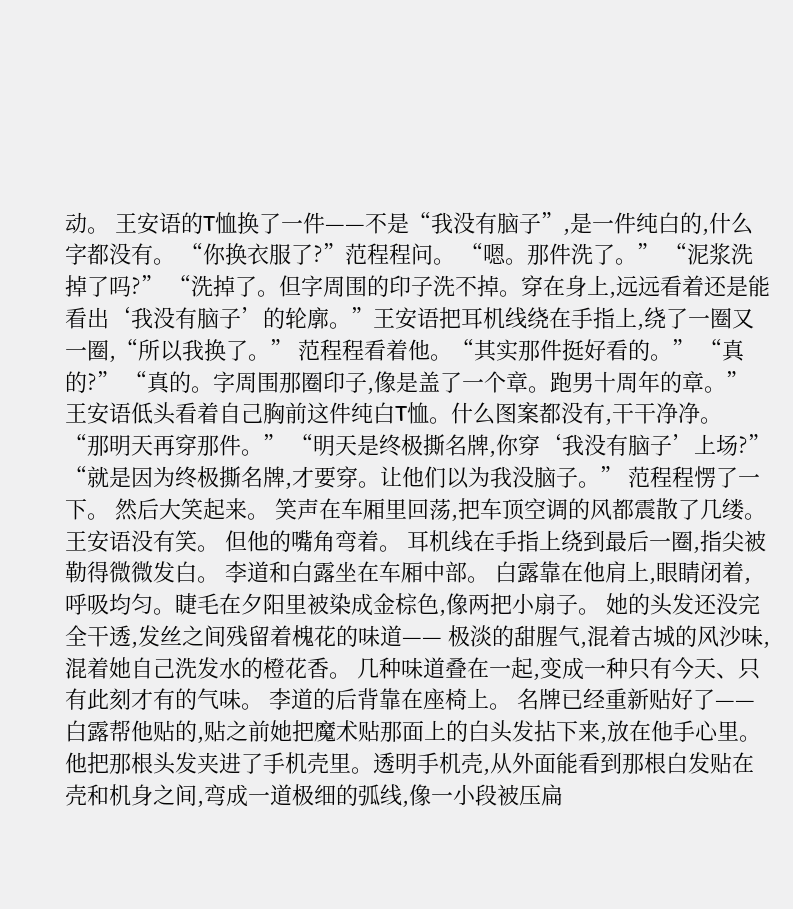动。 王安语的T恤换了一件——不是“我没有脑子”,是一件纯白的,什么字都没有。 “你换衣服了?”范程程问。 “嗯。那件洗了。” “泥浆洗掉了吗?” “洗掉了。但字周围的印子洗不掉。穿在身上,远远看着还是能看出‘我没有脑子’的轮廓。”王安语把耳机线绕在手指上,绕了一圈又一圈,“所以我换了。” 范程程看着他。“其实那件挺好看的。” “真的?” “真的。字周围那圈印子,像是盖了一个章。跑男十周年的章。” 王安语低头看着自己胸前这件纯白T恤。什么图案都没有,干干净净。 “那明天再穿那件。” “明天是终极撕名牌,你穿‘我没有脑子’上场?” “就是因为终极撕名牌,才要穿。让他们以为我没脑子。” 范程程愣了一下。 然后大笑起来。 笑声在车厢里回荡,把车顶空调的风都震散了几缕。 王安语没有笑。 但他的嘴角弯着。 耳机线在手指上绕到最后一圈,指尖被勒得微微发白。 李道和白露坐在车厢中部。 白露靠在他肩上,眼睛闭着,呼吸均匀。睫毛在夕阳里被染成金棕色,像两把小扇子。 她的头发还没完全干透,发丝之间残留着槐花的味道—— 极淡的甜腥气,混着古城的风沙味,混着她自己洗发水的橙花香。 几种味道叠在一起,变成一种只有今天、只有此刻才有的气味。 李道的后背靠在座椅上。 名牌已经重新贴好了——白露帮他贴的,贴之前她把魔术贴那面上的白头发拈下来,放在他手心里。 他把那根头发夹进了手机壳里。透明手机壳,从外面能看到那根白发贴在壳和机身之间,弯成一道极细的弧线,像一小段被压扁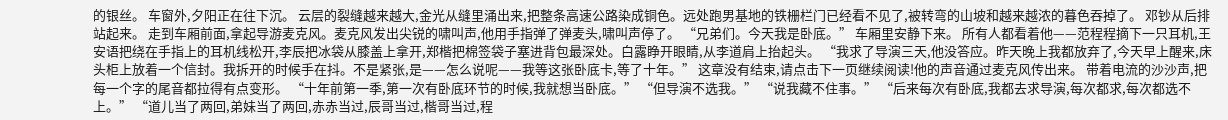的银丝。 车窗外,夕阳正在往下沉。 云层的裂缝越来越大,金光从缝里涌出来,把整条高速公路染成铜色。远处跑男基地的铁栅栏门已经看不见了,被转弯的山坡和越来越浓的暮色吞掉了。 邓钞从后排站起来。 走到车厢前面,拿起导游麦克风。麦克风发出尖锐的啸叫声,他用手指弹了弹麦头,啸叫声停了。 “兄弟们。今天我是卧底。” 车厢里安静下来。 所有人都看着他——范程程摘下一只耳机,王安语把绕在手指上的耳机线松开,李辰把冰袋从膝盖上拿开,郑楷把棉签袋子塞进背包最深处。白露睁开眼睛,从李道肩上抬起头。 “我求了导演三天,他没答应。昨天晚上我都放弃了,今天早上醒来,床头柜上放着一个信封。我拆开的时候手在抖。不是紧张,是——怎么说呢——我等这张卧底卡,等了十年。” 这章没有结束,请点击下一页继续阅读!他的声音通过麦克风传出来。 带着电流的沙沙声,把每一个字的尾音都拉得有点变形。 “十年前第一季,第一次有卧底环节的时候,我就想当卧底。” “但导演不选我。” “说我藏不住事。” “后来每次有卧底,我都去求导演,每次都求,每次都选不上。” “道儿当了两回,弟妹当了两回,赤赤当过,辰哥当过,楷哥当过,程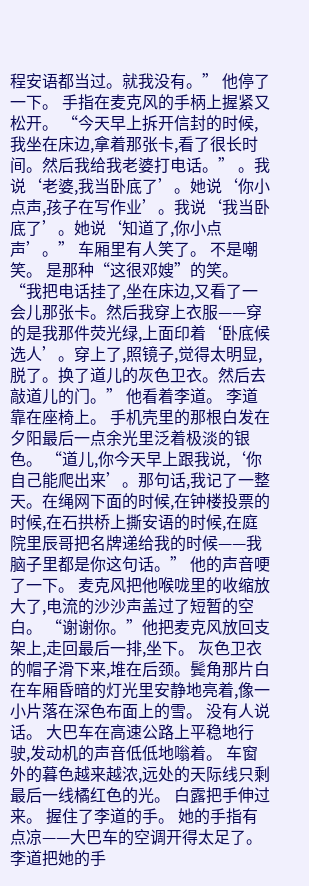程安语都当过。就我没有。” 他停了一下。 手指在麦克风的手柄上握紧又松开。 “今天早上拆开信封的时候,我坐在床边,拿着那张卡,看了很长时间。然后我给我老婆打电话。” 。我说‘老婆,我当卧底了’。她说‘你小点声,孩子在写作业’。我说‘我当卧底了’。她说‘知道了,你小点声’。” 车厢里有人笑了。 不是嘲笑。 是那种“这很邓嫂”的笑。 “我把电话挂了,坐在床边,又看了一会儿那张卡。然后我穿上衣服——穿的是我那件荧光绿,上面印着‘卧底候选人’。穿上了,照镜子,觉得太明显,脱了。换了道儿的灰色卫衣。然后去敲道儿的门。” 他看着李道。 李道靠在座椅上。 手机壳里的那根白发在夕阳最后一点余光里泛着极淡的银色。 “道儿,你今天早上跟我说,‘你自己能爬出来’。那句话,我记了一整天。在绳网下面的时候,在钟楼投票的时候,在石拱桥上撕安语的时候,在庭院里辰哥把名牌递给我的时候——我脑子里都是你这句话。” 他的声音哽了一下。 麦克风把他喉咙里的收缩放大了,电流的沙沙声盖过了短暂的空白。 “谢谢你。”他把麦克风放回支架上,走回最后一排,坐下。 灰色卫衣的帽子滑下来,堆在后颈。鬓角那片白在车厢昏暗的灯光里安静地亮着,像一小片落在深色布面上的雪。 没有人说话。 大巴车在高速公路上平稳地行驶,发动机的声音低低地嗡着。 车窗外的暮色越来越浓,远处的天际线只剩最后一线橘红色的光。 白露把手伸过来。 握住了李道的手。 她的手指有点凉——大巴车的空调开得太足了。 李道把她的手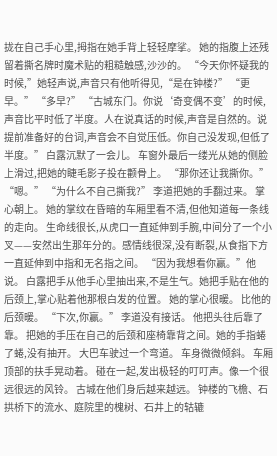拢在自己手心里,拇指在她手背上轻轻摩挲。 她的指腹上还残留着撕名牌时魔术贴的粗糙触感,沙沙的。 “今天你怀疑我的时候,”她轻声说,声音只有他听得见,“是在钟楼?” “更早。” “多早?” “古城东门。你说‘奇变偶不变’的时候,声音比平时低了半度。人在说真话的时候,声音是自然的。说提前准备好的台词,声音会不自觉压低。你自己没发现,但低了半度。” 白露沉默了一会儿。 车窗外最后一缕光从她的侧脸上滑过,把她的睫毛影子投在颧骨上。 “那你还让我撕你。” “嗯。” “为什么不自己撕我?” 李道把她的手翻过来。 掌心朝上。 她的掌纹在昏暗的车厢里看不清,但他知道每一条线的走向。 生命线很长,从虎口一直延伸到手腕,中间分了一个小叉——安然出生那年分的。感情线很深,没有断裂,从食指下方一直延伸到中指和无名指之间。 “因为我想看你赢。”他说。 白露把手从他手心里抽出来,不是生气。她把手贴在他的后颈上,掌心贴着他那根白发的位置。 她的掌心很暖。 比他的后颈暖。 “下次,你赢。” 李道没有接话。 他把头往后靠了靠。 把她的手压在自己的后颈和座椅靠背之间。她的手指蜷了蜷,没有抽开。 大巴车驶过一个弯道。 车身微微倾斜。 车厢顶部的扶手晃动着。 碰在一起,发出极轻的叮叮声。像一个很远很远的风铃。 古城在他们身后越来越远。 钟楼的飞檐、石拱桥下的流水、庭院里的槐树、石井上的轱辘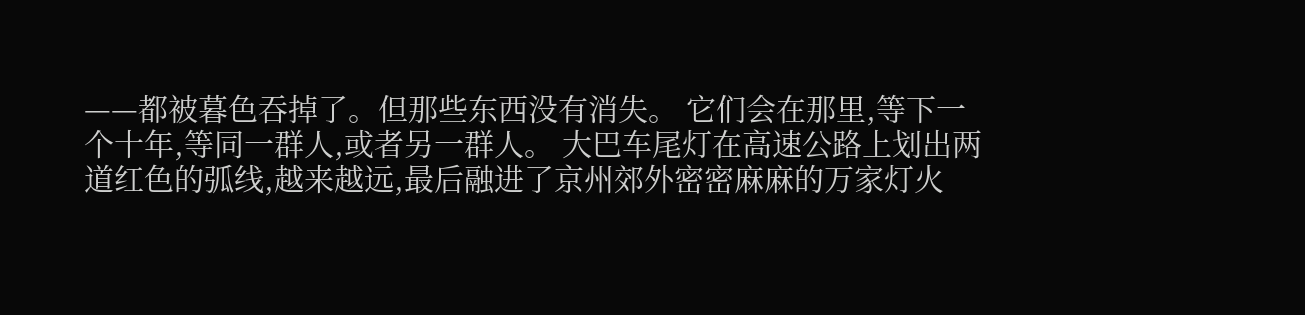——都被暮色吞掉了。但那些东西没有消失。 它们会在那里,等下一个十年,等同一群人,或者另一群人。 大巴车尾灯在高速公路上划出两道红色的弧线,越来越远,最后融进了京州郊外密密麻麻的万家灯火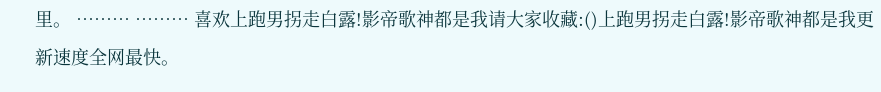里。 ……… ……… 喜欢上跑男拐走白露!影帝歌神都是我请大家收藏:()上跑男拐走白露!影帝歌神都是我更新速度全网最快。